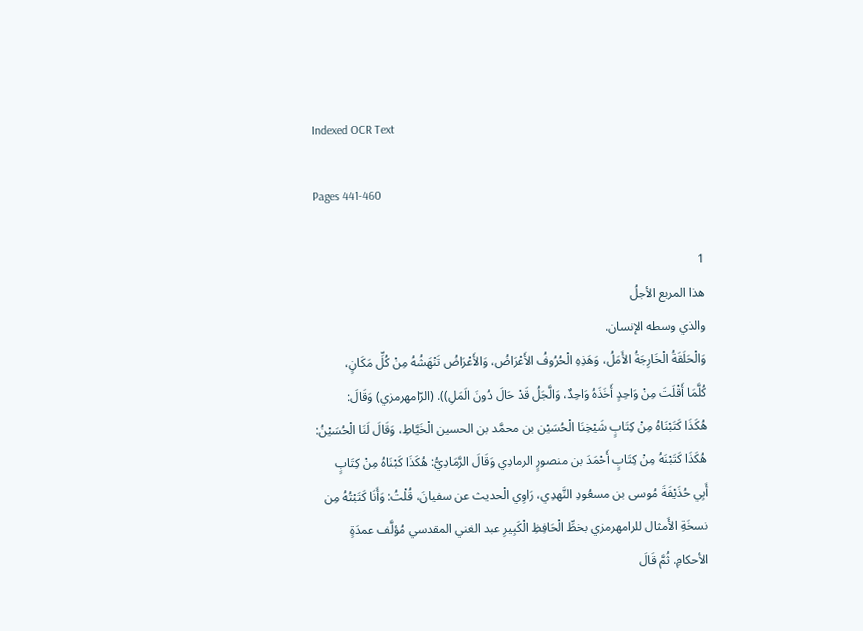Indexed OCR Text

Pages 441-460

1
هذا المربع الأجلُ
والذي وسطه الإنسان.
وَالْحَلَقَةُ الْخَارِجَةُ الأَمَلُ، وَهَذِهِ الْحُرُوفُ الأَعْرَاضُ، وَالأَعْرَاضُ تَنْهَشُهُ مِنْ كُلِّ مَكَانٍ،
كُلَّمَا أَقْلَتَ مِنْ وَاحِدٍ أَخَذَهُ وَاحِدٌ، وَالَّجَلُ قَدْ حَالَ دُونَ الَمَلِ)). (الرّامهرمزي) وَقَالَ:
هُكَذَا كَتَبْنَاهُ مِنْ كِتَابٍ شَيْخِنَا الْحُسَيْن بن محمَّد بن الحسين الْخَيَّاطِ، وَقَالَ لَنَا الْحُسَيْنُ:
هُكَذَا كَتَبْنَهُ مِنْ كِتَابٍ أَحْمَدَ بن منصورٍ الرمادِي وَقَالَ الرَّمَادِيُّ: هُكَذَا كَبْنَاهُ مِنْ كِتَابٍ
أَبِي حُذَيْفَةَ مُوسى بن مسعُودِ النَّهدِي، رَاوِي الْحديث عن سفيانَ، قُلْتُ: وَأَنَا كَتَبْتُهُ مِن
نسخَةِ الأَمثال للرامهرمزي بخطِّ الْحَافِظِ الْكَبِيرِ عبد الغني المقدسي مُؤلَّف عمدَةٍ
الأحكامِ. ثُمَّ قَالَ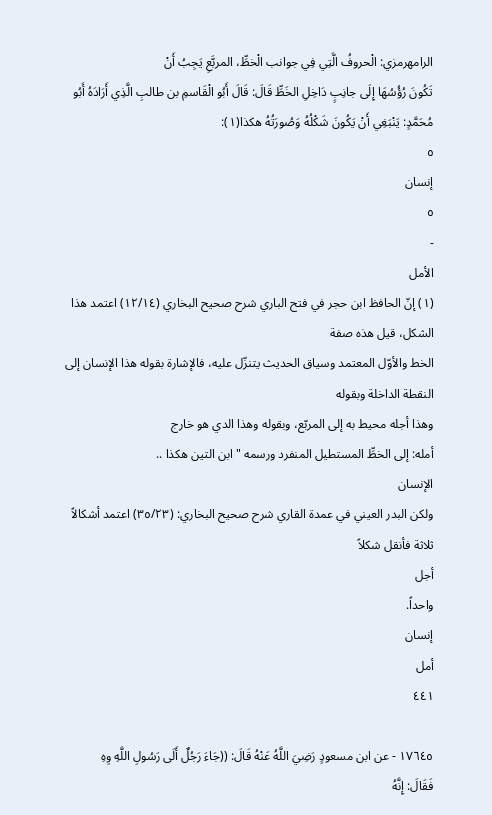الرامهرمزي: الْحروفُ الَّتِي فِي جوانب الْخطِّ، المربَّعِ يَجِبُ أَنْ
تَكُونَ رُؤُسُهَا إِلَى جانِبٍ دَاخِلِ الخَطِّ قَالَ: قَالَ أَبُو الْقَاسمِ بن طالبِ الَّذِي أَرَادَهُ أَبُو
مُحَمَّدٍ: يَنْبَغِي أَنْ يَكُونَ شَكْلُهُ وَصُورَتُهُ هكذا(١):
٥
إنسان
٥
-
الأمل
(١) إنّ الحافظ ابن حجر في فتح الباري شرح صحيح البخاري (١٢/١٤) اعتمد هذا الشكل، قيل هذه صفة
الخط والأوّل المعتمد وسياق الحديث يتنزّل عليه، فالإشارة بقوله هذا الإنسان إلى النقطة الداخلة وبقوله
وهذا أجله محيط به إلى المربّع، وبقوله وهذا الدي هو خارج
أمله: إلى الخطِّ المستطيل المنفرد ورسمه "ابن التين هكذا ..
الإنسان
ولكن البدر العيني في عمدة القاري شرح صحيح البخاري: (٣٥/٢٣) اعتمد أشكالاً ثلاثة فأنقل شكلاً
أجل
واحداً.
إنسان
أمل
٤٤١

١٧٦٤٥ - عن ابن مسعودٍ رَضِيَ اللَّهُ عَنْهُ قَالَ: ((جَاءَ رَجُلٌ أَلَى رَسُولِ اللَّهِ وِهِ
فَقَالَ: إِنَّهُ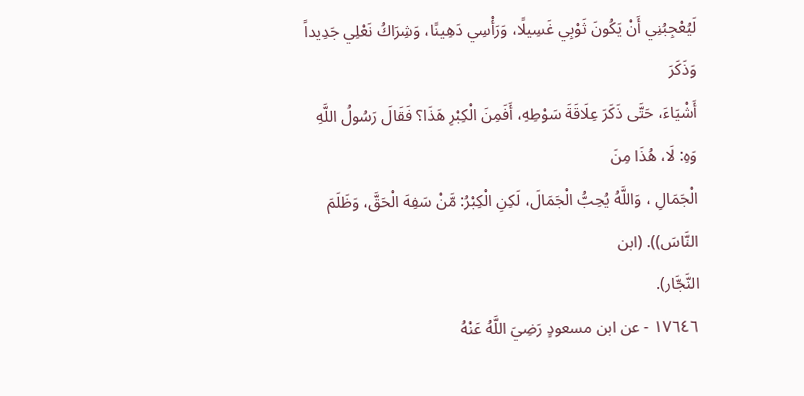لَيُعْجِبُنِي أَنْ يَكُونَ ثَوْبِي غَسِيلًا، وَرَأْسِي دَهِينًا، وَشِرَاكُ نَعْلِي جَدِيداً وَذَكَرَ
أَشْيَاءَ، حَتَّى ذَكَرَ عِلَاقَةَ سَوْطِهِ، أَفَمِنَ الْكِبْرِ هَذَا؟ فَقَالَ رَسُولُ اللَّهِ وَهِ: لَا، هُذَا مِنَ
الْجَمَالِ ، وَاللَّهُ يُحِبُّ الْجَمَالَ، لَكِنِ الْكِبْرُ: مَّنْ سَفِهَ الْحَقَّ، وَظَلَمَ النَّاسَ)). (ابن
النَّجَّار).
١٧٦٤٦ - عن ابن مسعودٍ رَضِيَ اللَّهُ عَنْهُ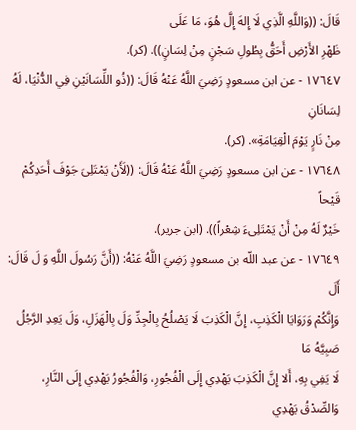قَالَ: ((وَاللَّهِ الَّذِي لَا إِلهَ إِلَّ هُوَ، مَا عَلَى
ظَهْرِ الأَرْضِ أَحَقُّ بِطُولِ سَجْنٍ مِنْ لِسَانٍ)). (کر).
١٧٦٤٧ - عن ابن مسعودٍ رَضِيَ اللَّهُ عَنْهُ قَالَ: ((ذُو اللِّسَانَيْنِ فِي الدُّنْيَا، لَهُ لِسَانَانِ
مِنْ نَارٍ يَوْمَ الْقِيَامَةِ». (كر).
١٧٦٤٨ - عن ابن مسعودٍ رَضِيَ اللَّهُ عَنْهُ قَالَ: ((لَأَنْ يَمْتَلِىَ جَوْفَ أَحَدِكُمْ قَيْحاً
خَيْرٌ لَهُ مِنْ أَنْ يَمْتَلِىءَ شِعْراً)). (ابن جرير).
١٧٦٤٩ - عن عبد اللّه بن مسعودٍ رَضِيَ اللَّهُ عَنْهُ: ((أَنَّ رَسُولَ اللَّهِ وَ لَ قَالَ: أَلَ
وَإِنَّكُمْ وَرَوَايَا الْكَذِبِ، إِنَّ الْكَذِبَ لَا يَصْلُحُ بِالْجِدِّ وَلَ بِالْهَزَلِ، وَلَ يَعِدِ الرَّجُلُ صَبِيَّهُ مَا
لَا يَفِي بِهِ، أَلا إِنَّ الْكَذِبَ يَهْدِي إِلَى الْفُجُورِ، وَالْفُجُورُ يَهْدِي إِلَى النَّارِ، وَالصِّدْقُ يَهْدِي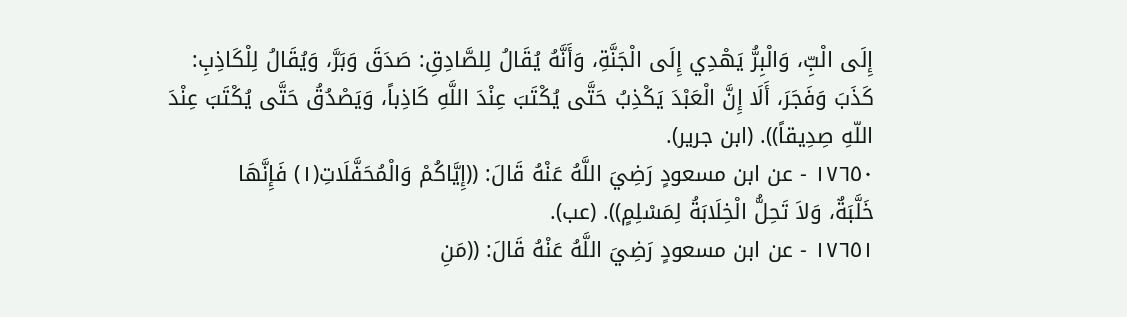إِلَى الْبِّ، وَالْبِرُّ يَهْدِي إِلَى الْجَنَّةِ، وَأَنَّهُ يُقَالُ لِلصَّادِقِ: صَدَقَ وَبَرَّ، وَيُقَالُ لِلْكَاذِبِ:
كَذَبَ وَفَجَرَ، أَلَا إِنَّ الْعَبْدَ يَكْذِبُ حَتَّى يُكْتَبَ عِنْدَ اللَّهِ كَاذِباً، وَيَصْدُقُ حَتَّى يُكْتَبَ عِنْدَ
اللّهِ صِدِیقاً)). (ابن جرير).
١٧٦٥٠ - عن ابن مسعودٍ رَضِيَ اللَّهُ عَنْهُ قَالَ: ((إِيَّاكُمْ وَالْمُحَفَّلَاتِ(١) فَإِنَّهَا
خَلَّبَةٌ، وَلاَ تَحِلُّ الْخِلَابَةُ لِمَسْلِمٍ)). (عب).
١٧٦٥١ - عن ابن مسعودٍ رَضِيَ اللَّهُ عَنْهُ قَالَ: ((مَنِ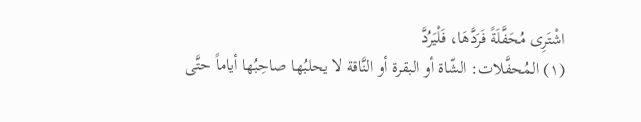اشْتَرِى مُحَفَّلَةً فَرَدَّهَا، فَلْيَرُدَّ
(١) المُحفَّلات: الشّاة أو البقرة أو النَّاقة لا يحلبُها صاحِبُها أياماً حتَّى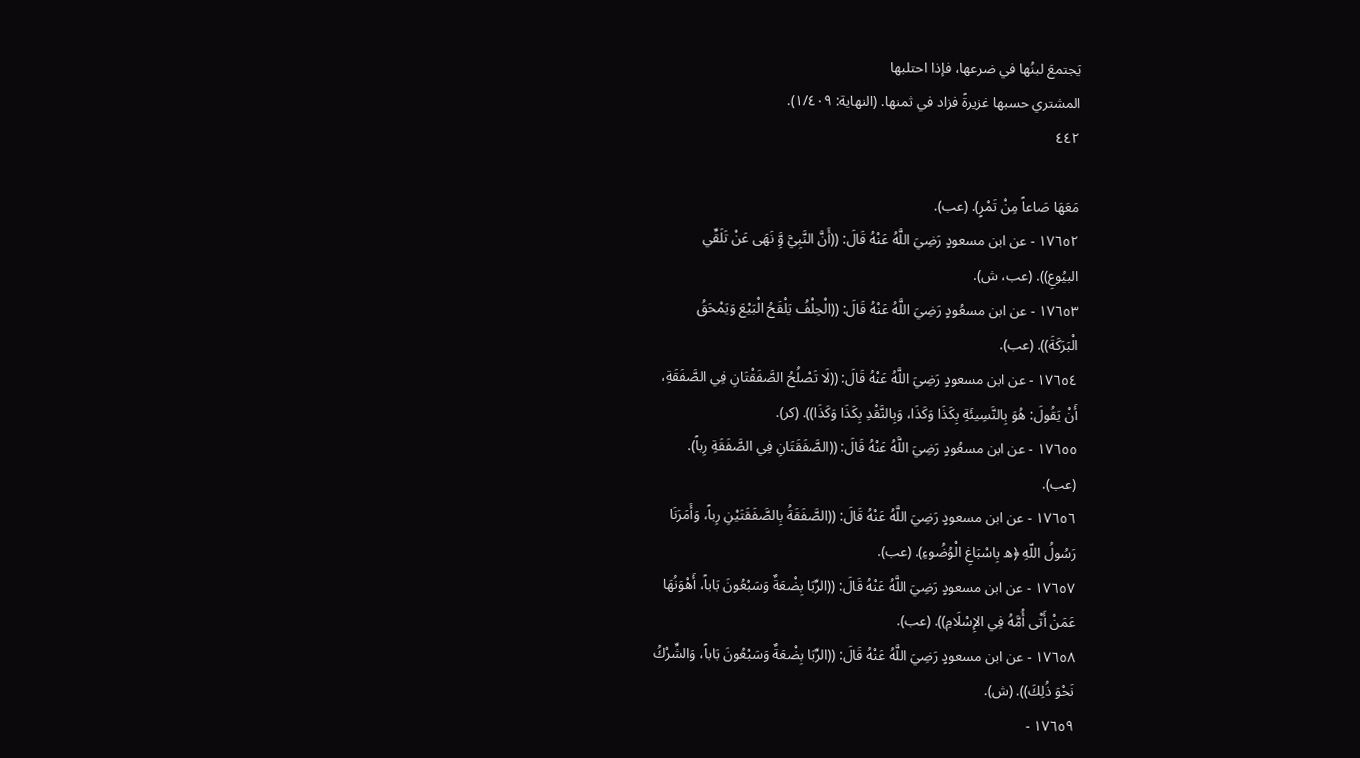يَجتمعَ لبنُها في ضرعها، فإذا احتلبها
المشتري حسبها غزيرةً فزاد في ثمنها. (النهاية: ١/٤٠٩).
٤٤٢

مَعَهَا صَاعاً مِنْ تَمْرٍ). (عب).
١٧٦٥٢ - عن ابن مسعودٍ رَضِيَ اللَّهُ عَنْهُ قَالَ: ((أَنَّ النَّبِيَّ وَِّ نَهَى عَنْ تَلَقِّي
البیُوعِ)). (عب، ش).
١٧٦٥٣ - عن ابن مسعُودٍ رَضِيَ اللَّهُ عَنْهُ قَالَ: ((الْحِلْفُ يَلْقَحُ الْبَيْعَ وَيَمْحَقُ
الْبَرَكَةَ)). (عب).
١٧٦٥٤ - عن ابن مسعودٍ رَضِيَ اللَّهُ عَنْهُ قَالَ: ((لَا تَصْلُحُ الصَّفَقْتَانِ فِي الصَّفَقَةِ،
أَنْ يَقُولَ: هُوَ بِالنَّسِيئَةِ بِكَذَا وَكَذَا، وَبِالنَّقْدِ بِكَذَا وَكَذَا)). (كر).
١٧٦٥٥ - عن ابن مسعُودٍ رَضِيَ اللَّهُ عَنْهُ قَالَ: ((الصَّفَقَتَانِ فِي الصَّفَقَةِ رِباً).
(عب).
١٧٦٥٦ - عن ابن مسعودٍ رَضِيَ اللَّهُ عَنْهُ قَالَ: ((الصَّفَقَةُ بِالصَّفَقَتَيْنِ رِباً، وَأَمَرَنَا
رَسُولُ اللّهِ ﴿ه بِاسْبَاغِ الْوُضُوءِ). (عب).
١٧٦٥٧ - عن ابن مسعودٍ رَضِيَ اللَّهُ عَنْهُ قَالَ: ((الرِّبَا بِضْعَةٌ وَسَبْعُونَ بَاباً، أَهْوَنُهَا
عَمَنْ أَتْى أُمَّهُ فِي الإِسْلَامِ)). (عب).
١٧٦٥٨ - عن ابن مسعودٍ رَضِيَ اللَّهُ عَنْهُ قَالَ: ((الرِّبَا بِضْعَةٌ وَسَبْعُونَ بَاباً، وَالشِّرْكُ
نَحْوَ ذُلِكَ)). (ش).
١٧٦٥٩ -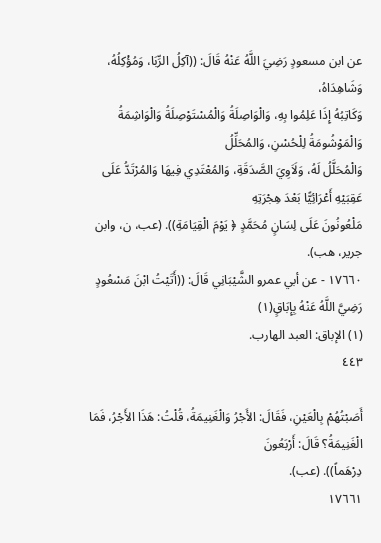عن ابن مسعودٍ رَضِيَ اللَّهُ عَنْهُ قَالَ: ((آكِلُ الرِّبَا، وَمُؤْكِلُهُ، وَشَاهِدَاهُ،
وَكَاتِبُهُ إِذَا عَلِمُوا بِهِ، وَالْوَاصِلَةُ وَالْمُسْتَوْصِلَةُ وَالْوَاشِمَةُ وَالْمَوْشُومَةُ لِلْحُسْنِ، وَالمُحَلِّلُ
وَالْمُحَلَّلُ لَهُ، وَلَاَوِيَ الصَّدَقَةِ، وَالمُعْتَدِي فِيهَا وَالمُرْتَدُّ عَلَى عَقِبَيْهِ أَعْرَائِيًّا بَعْدَ هِجْرَتِهِ
مَلْعُونُونَ عَلَى لِسَانٍ مُحَمَّدٍ ﴿ يَوْمَ الْقِيَامَةِ)). (عب، ن، وابن جرير، هب).
١٧٦٦٠ - عن أبي عمرو الشَّيْبَانِي قَالَ: ((أَتَيْتُ ابْنَ مَسْعُودٍ رَضِيَّ اللَّهُ عَنْهُ بِإِبَاقٍ(١)
(١) الإباق: العبد الهارب.
٤٤٣

أَصَبْتُهُمْ بِالْعَيْنِ، فَقَالَ: الأَجْرُ وَالْغَنِيمَةُ، قُلْتُ: هَذَا الأَجْرُ، فَمَا الْغَنِيمَةُ؟ قَالَ: أَرْبَعُونَ
دِرْهَماً)). (عب).
١٧٦٦١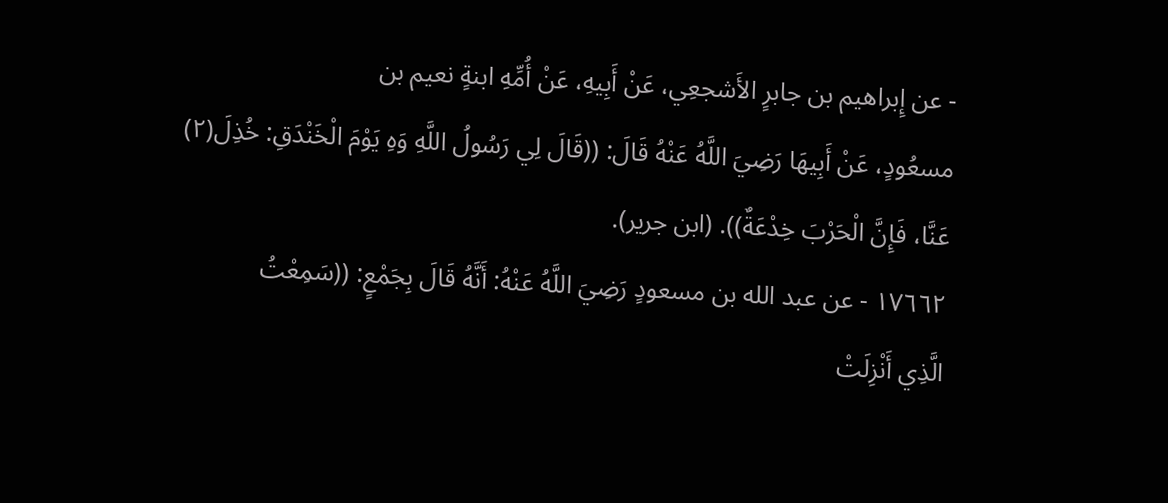- عن إِبراهيم بن جابرٍ الأَشجعِي، عَنْ أَبِيهِ، عَنْ أُمِّهِ ابنةٍ نعيم بن
مسعُودٍ، عَنْ أَبِيهَا رَضِيَ اللَّهُ عَنْهُ قَالَ: ((قَالَ لِي رَسُولُ اللَّهِ وَهِ يَوْمَ الْخَنْدَقِ: خُذِلَ(٢)
عَنَّا، فَإِنَّ الْحَرْبَ خِدْعَةٌ)). (ابن جرير).
١٧٦٦٢ - عن عبد الله بن مسعودٍ رَضِيَ اللَّهُ عَنْهُ: أَنَّهُ قَالَ بِجَمْعٍ: ((سَمِعْتُ
الَّذِي أَنْزِلَتْ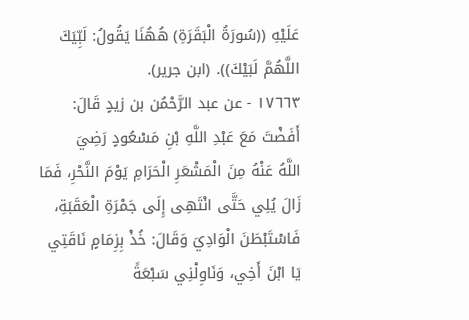عَلَيْهِ ((سُورَةُ الْبَقَرَةِ) هُهُنَا يَقُولُ: لَبِّيَكَ اللَّهُمَّ لَبَيْكَ)). (ابن جرير).
١٧٦٦٣ - عن عبد الرَّحْمُن بن زيدٍ قَالَ: أَفَضْتَ مَعَ عَبْدِ اللَّهِ بْنِ مَسْعُودٍ رَضِيَ
اللَّهُ عَنْهُ مِنَ الْمَشْعَرِ الْحَرَامِ يَوْمَ النَّحْرِ، فَمَا زَالَ يُلِي حَتَّى انْتَهِى إِلَى جَمْرَةِ الْعَقَبَةِ،
فَاسْتَبْطَنَ الْوَادِيَ وَقَالَ: خُذْ بِزِمَامٍ نَاقَتِي يَا ابْنَ أَخِي، وَنَاوِلْنِي سَبْعَةً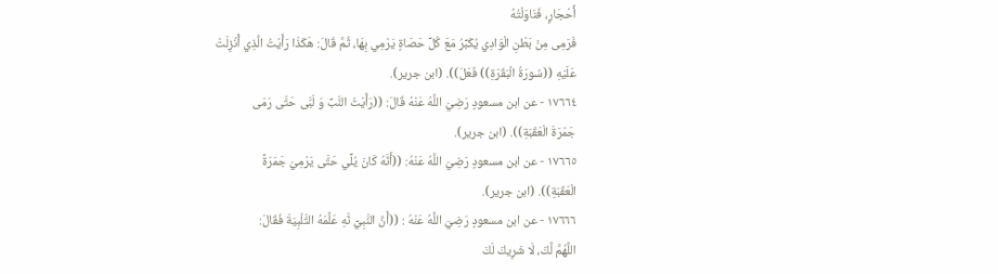أَحْجَارٍ، فَنَاوَلْتُهُ
فَرَمِى مِنْ بَطْنِ الْوَادِي يُكَبِّرُ مَعَ كُلِّ حَصَاةٍ يَرْمِي بِهَا، ثُمَّ قَالَ: هَكَذَا رَأَيْتُ الَّذِي أُنْزِلَتْ
عَلَيْهِ ((سُورَةُ الْبَقَرَةِ)) فَعَلَ)). (ابن جرير).
١٧٦٦٤ - عن ابن مسعودٍ رَضِيَ اللَّهُ عَنْهُ قَالَ: ((رَأَيْتُ النَّبِّ وَ لَبَّى حَتَّى رَمَى
جَمْرَةَ الْعَقَبَةِ)). (ابن جرير).
١٧٦٦٥ - عن ابن مسعودٍ رَضِيَ اللَّهُ عَنْهُ: ((أَنَّهُ كَانَ يُلِّي حَتَّى يَرْمِيَ جَمَرَةً
الْعَقَبَةِ)). (ابن جرير).
١٧٦٦٦ - عن ابن مسعودٍ رَضِيَ اللَّهُ عَنْهُ : ((أَنَّ النَّبِيِّ نَّهِ عَلَّمَهُ التَّلْبِيَةَ فَقَالَ:
اللَّهُمَّ لَّكَ، لَا شَرِيكَ لَكَ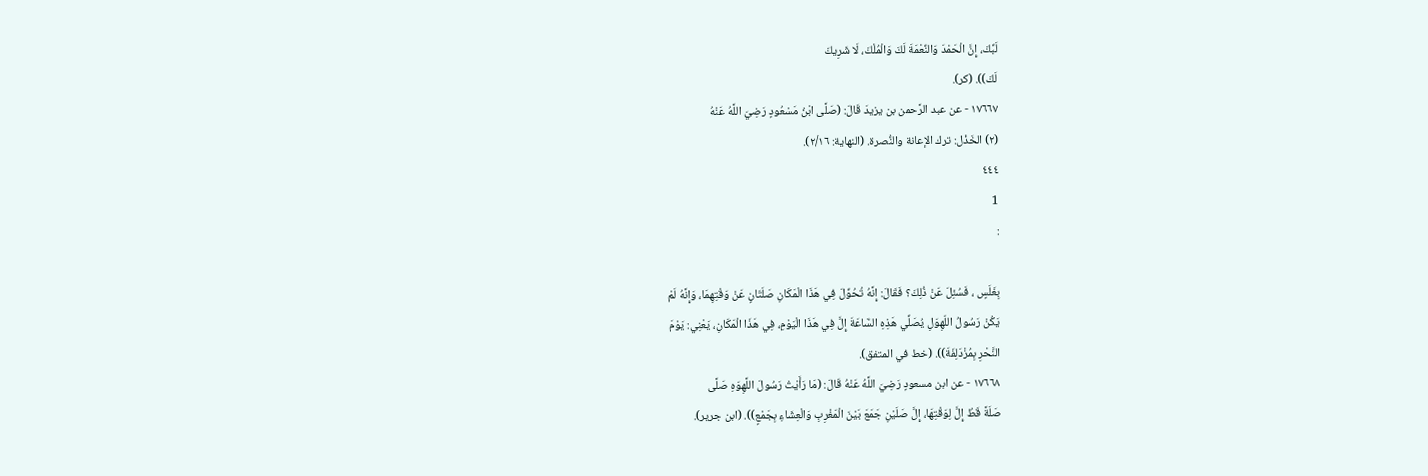لَبِّكَ، إِنَّ الْحَمْدَ وَالنِّعْمَةَ لَكَ وَالْمُلْكَ، لَا شَرِيكَ
لَكَ)). (کر).
١٧٦٦٧ - عن عبد الرَّحمن بن يزيدَ قَالَ: (صَلَّى ابْنُ مَسْعُودٍ رَضِيَ اللَّهُ عَنْهُ
(٢) الخَذْل: ترك الإعانة والنُّصرة. (النهاية: ٢/١٦).
٤٤٤
1
:

بِغَلَسٍ ، فَسُئِلَ عَنْ ذُلِكَ؟ فَقَالَ: إِنَّهُ تُحُوِّلَ فِي هَذَا الْمَكَانِ صَلَتَانٍ عَنْ وَقْتِهِمَا، وَإِنَّهُ لَمْ
يَكُنْ رَسُولُ اللّهِوَلِ يُصَلِّي هَذِهِ السَّاعَةَ إِلَّ فِي هَذَا الْيَوْمِ، فِي هَذَا الْمَكَانِ، يَعْنِي: يَوْمَ
النَّحْرِ بِمُزْدَلِفَةَ)). (خط في المتفق).
١٧٦٦٨ - عن ابن مسعودٍ رَضِيَ اللَّهُ عَنْهُ قَالَ: (مَا رَأَيْتُ رَسُولَ اللَّهِوَهِ صَلَّى
صَلَةً قَطُ إِلَّ لِوَقْتِهَا، إِلَّ صَلَيْنِ جَمَعَ بَيْنَ الْمَغْرِبِ وَالْعِشَاءِ بِجَمْعٍ)). (ابن جرير).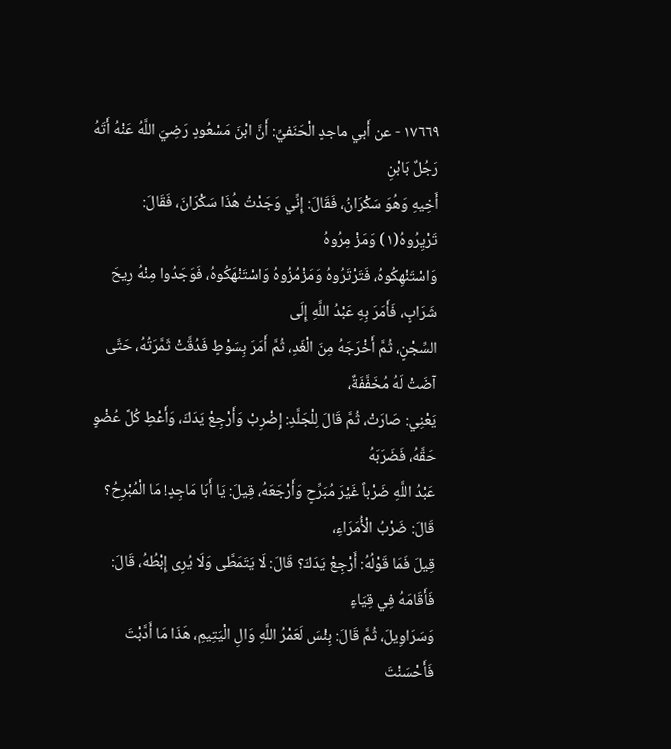١٧٦٦٩ - عن أَبي ماجدٍ الْحَنَفيِّ: أَنَّ ابْنَ مَسْعُودٍ رَضِيَ اللَّهُ عَنْهُ أَتَهُ رَجُلٌ بَابْنِ
أَخِيهِ وَهُوَ سَكْرَانُ، فَقَالَ: إِنِّي وَجَدْتُ هُذَا سَكْرَانَ، فَقَالَ: تَرْيِرُوهُ(١) وَمَزْ مِرُوهُ
وَاسْتَنْهِكُوهُ، فَتَرْتَرُوهُ وَمَزْمُزُوهُ وَاسْتَنْهَكُوهُ، فَوَجَدُوا مِنْهُ رِيحَ شَرَابٍ، فَأَمَرَ بِهِ عَبْدُ اللَّهِ إِلَى
السِّجْنٍ، ثُمَّ أَخْرَجَهُ مِنَ الْغَدِ، ثُمَّ أَمَرَ بِسَوْطٍ فَدُقَّتْ ثَمَّرَتُهُ، حَتَّى آضَتْ لَهُ مُخَفَّفَةٌ،
يَعْنِي: صَارَتْ، ثُمَّ قَالَ لِلْجَلَّدِ: إِضْرِبْ وَأَرْجِعْ يَدَكَ، وَأَعْطِ كُلَّ عُضْوٍ حَقَّهُ، فَضَرَبَهُ
عَبْدُ اللَّهِ ضَرْباً غَيْرَ مُبَرِّحٍ وَأَرْجَعَهُ، قِيلَ: يَا أَبَا مَاجِدٍ! مَا الْمُبْرِحُ؟ قَالَ: ضَرْبُ الْأُمَرَاءِ،
قِيلَ فَمَا قَوْلُهُ: أَرْجِعْ يَدَكَ؟ قَالَ: لَا يَتَمَطَّى وَلَا يُرِى إِبْطُهُ، قَالَ: فَأَقَامَهُ فِي قِيَاءٍ
وَسَرَاوِيلَ، ثُمَّ قَالَ: بِئْسَ لَعَمْرُ اللَّهِ وَالِ الْيَتِيمِ، هَذَا مَا أَدَّبْتَ فَأَحْسَنْتَ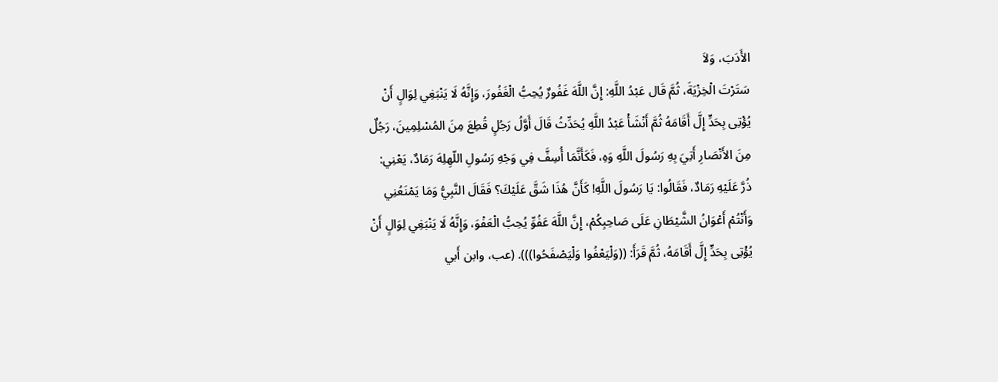الأَدَبَ، وَلاَ
سَتَرْتَ الْخِزْيَةَ، ثُمَّ قَال عَبْدُ اللَّهِ: إِنَّ اللَّهَ غَفُورٌ يُحِبُّ الْغَفُورَ، وَإِنَّهُ لَا يَنْبَغِي لِوَالٍ أَنْ
يُؤْتِى بِحَدٍّ إِلَّ أَقَامَهُ ثُمَّ أَنْشَأْ عَبْدُ اللَّهِ يُحَدِّثُ قَالَ أَوَّلُ رَجُلٍ قُطِعَ مِنَ المُسْلِمِينَ، رَجُلٌ
مِنَ الأَنْصَارِ أَتِيَ بِهِ رَسُولَ اللَّهِ وَهِ، فَكَأَنَّمَا أُسِفَّ فِي وَجْهِ رَسُولِ اللّهِلِهَ رَمَادٌ، يَعْنِي:
ذُرَّ عَلَيْهِ رَمَادٌ، فَقَالُوا: يَا رَسُولَ اللَّهِ! كَأَنَّ هُذَا شَقَّ عَلَيْكَ؟ فَقَالَ النَّبِيُّ وَمَا يَمْنَعُنِي
وَأَنْتُمْ أَعْوَانُ الشَّيْطَانِ عَلَى صَاحِبِكُمْ، إِنَّ اللَّهَ عَفُوِّ يُحِبُّ الْعَفْوَ، وَإِنَّهُ لَا يَنْبَغِي لِوَالٍ أَنْ
يُؤْتِى بِحَدٍّ إِلَّ أَقَامَهُ، ثُمَّ قَرَأَ: ((وَلْيَعْفُوا وَلْيَصْفَحُوا))). (عب، وابن أَبي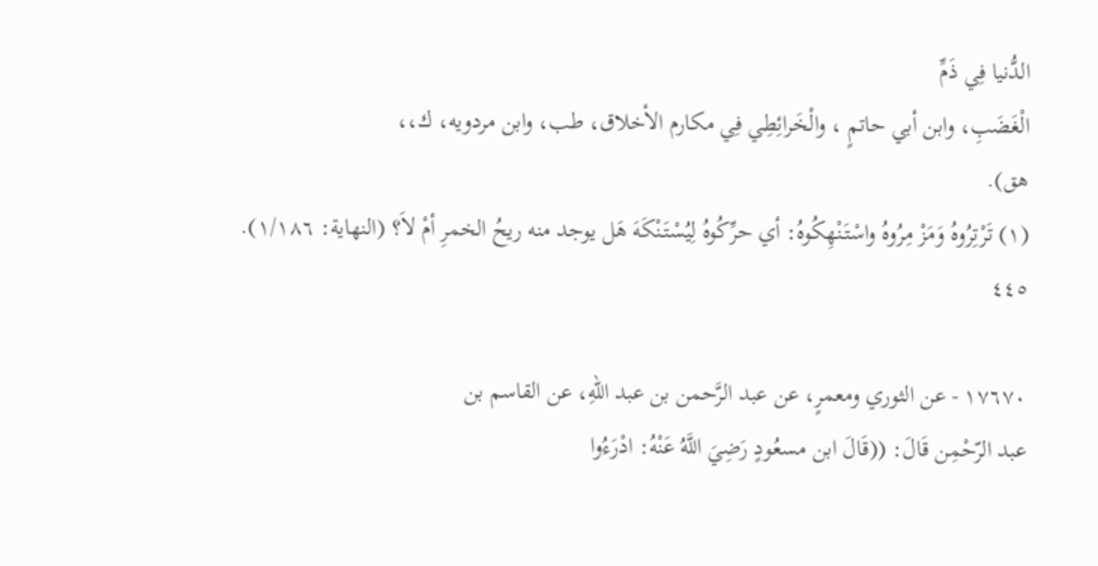الدُّنيا فِي ذَمِّ
الْغَضَبِ، وابن أبي حاتمٍ ، والْخَرائِطِي فِي مكارم الأخلاق، طب، وابن مردويه، ك،،
هق).
(١) تَرْتِرُوهُ وَمَزْ مِرُوهُ واسْتَنْهِكُوهُ: أي حرِّكُوهُ لِيُسْتَنْكَهَ هَل يوجد منه ريحُ الخمرِ أمْ لاَ؟ (النهاية: ١/١٨٦).
٤٤٥

١٧٦٧٠ - عن الثوري ومعمرٍ، عن عبد الرَّحمن بن عبد اللّهِ، عن القاسم بن
عبد الرّحْمِن قَالَ: ((قَالَ ابن مسعُودٍ رَضِيَ اللَّهُ عَنْهُ: ادْرَءُوا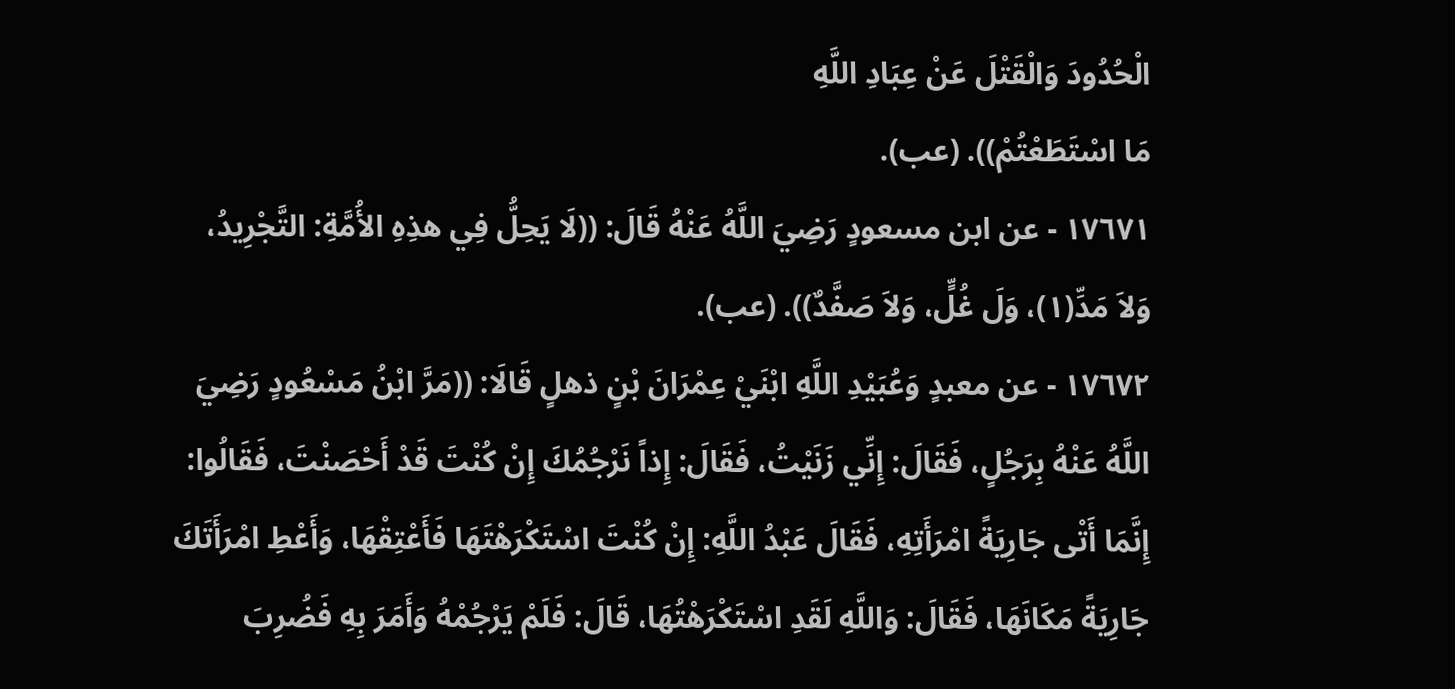الْحُدُودَ وَالْقَتْلَ عَنْ عِبَادِ اللَّهِ
مَا اسْتَطَعْتُمْ)). (عب).
١٧٦٧١ - عن ابن مسعودٍ رَضِيَ اللَّهُ عَنْهُ قَالَ: ((لَا يَحِلُّ فِي هذِهِ الأُمَّةِ: التَّجْرِيدُ،
وَلاَ مَدِّ(١)، وَلَ غُلٍّ، وَلاَ صَفَّدٌ)). (عب).
١٧٦٧٢ - عن معبدٍ وَعُبَيْدِ اللَّهِ ابْنَيْ عِمْرَانَ بْنٍ ذهلٍ قَالَا: ((مَرَّ ابْنُ مَسْعُودٍ رَضِيَ
اللَّهُ عَنْهُ بِرَجُلٍ، فَقَالَ: إِنِّي زَنَيْتُ، فَقَالَ: إِذاً نَرْجُمُكَ إِنْ كُنْتَ قَدْ أَحْصَنْتَ، فَقَالُوا:
إِنَّمَا أَتْى جَارِيَةً امْرَأَتِهِ، فَقَالَ عَبْدُ اللَّهِ: إِنْ كُنْتَ اسْتَكْرَهْتَهَا فَأَعْتِقْهَا، وَأَعْطِ امْرَأَتَكَ
جَارِيَةً مَكَانَهَا، فَقَالَ: وَاللَّهِ لَقَدِ اسْتَكْرَهْتُهَا، قَالَ: فَلَمْ يَرْجُمْهُ وَأَمَرَ بِهِ فَضُرِبَ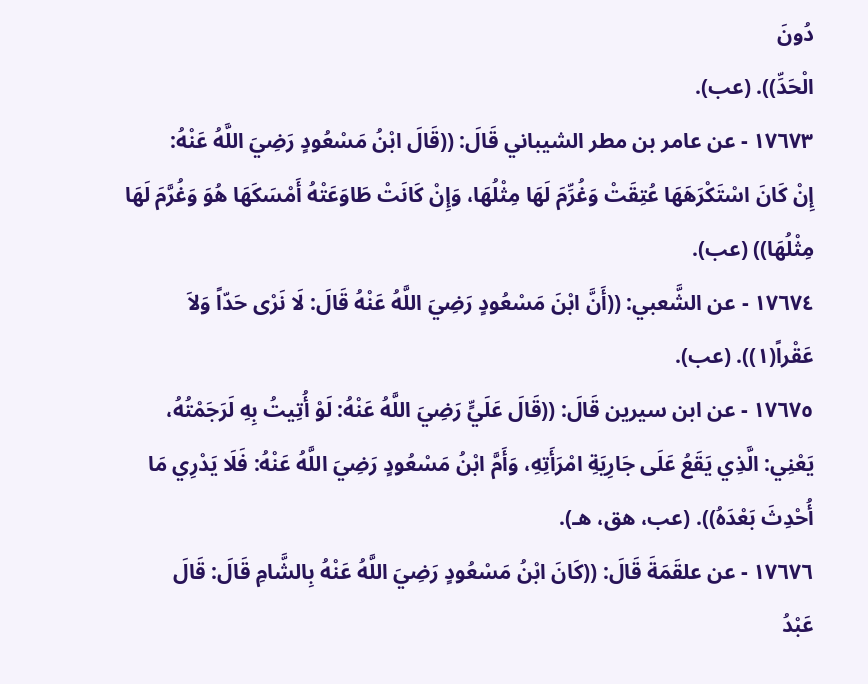دُونَ
الْحَدِّ)). (عب).
١٧٦٧٣ - عن عامر بن مطر الشيباني قَالَ: ((قَالَ ابْنُ مَسْعُودٍ رَضِيَ اللَّهُ عَنْهُ:
إِنْ كَانَ اسْتَكْرَهَهَا عُتِقَتْ وَغُرِّمَ لَهَا مِثْلُهَا، وَإِنْ كَانَتْ طَاوَعَتْهُ أَمْسَكَهَا هُوَ وَغُرَّمَ لَهَا
مِثْلُهَا)) (عب).
١٧٦٧٤ - عن الشَّعبي: ((أَنَّ ابْنَ مَسْعُودٍ رَضِيَ اللَّهُ عَنْهُ قَالَ: لَا نَرْى حَدّاً وَلاَ
عَقْراً(١)). (عب).
١٧٦٧٥ - عن ابن سيرين قَالَ: ((قَالَ عَلَيٍّ رَضِيَ اللَّهُ عَنْهُ: لَوْ أُتِيتُ بِهِ لَرَجَمْتُهُ،
يَعْنِي: الَّذِي يَقَعُ عَلَى جَارِيَةِ امْرَأَتِهِ، وَأَمَّ ابْنُ مَسْعُودٍ رَضِيَ اللَّهُ عَنْهُ: فَلَا يَدْرِي مَا
أُحْدِثَ بَعْدَهُ)). (عب، هق، هـ).
١٧٦٧٦ - عن علقَمَةَ قَالَ: ((كَانَ ابْنُ مَسْعُودٍ رَضِيَ اللَّهُ عَنْهُ بِالشَّامِ قَالَ: قَالَ
عَبْدُ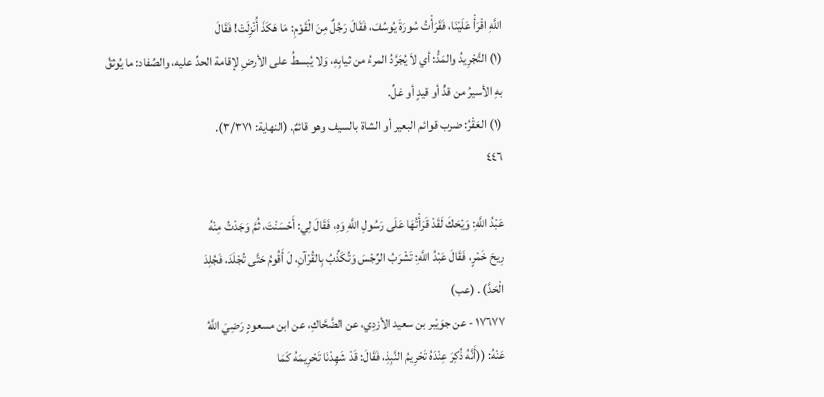اللَّهِ اقْرَأْ عَلَيْنَا، فَقَرَأْتُ سُورَةَ يُوسُفَ، فَقَالَ رَجُلٌ مِنَ الْقَوْمِ: مَا هَكَذَ أُنْزِلَتْ! فَقَالَ
(١) التَّجْرِيدُ والمَدُّ: أي لاَ يُجَرَّدُ المرءُ من ثيابِهِ، وَلا يُبسطُ على الأرضِ لإقامة الحدِّ عليه، والصِّفاد: ما يُوثقُ
بهِ الأسيرُ من قدٍّ أو قيدٍ أو غلِّ.
(١) العَقْرُ: ضرب قوائم البعير أو الشاة بالسيف وهو قائمٌ. (النهاية: ٣/٣٧١).
٤٤٦

عَبْدُ اللَّهِ: وَيْحَكَ لَقَدْ قَرَأْتُهَا عَلَى رَسُولِ اللَّهِ وَهِ، فَقَالَ لِي: أَحْسَنْتَ، ثُمَّ وَجَدْتُ مِنْهُ
رِيحَ خَمْرٍ، فَقَالَ عَبْدُ اللَّهِ: تَشْرَبُ الرِّجْسَ وَتُكَذِّبُ بِالقُرْآنِ، لَ أَقُومُ حَتَّى تُجْلَدَ، فَجُلِدَ
الْحَدَّ) . (عب)
١٧٦٧٧ - عن جوَيْبر بن سعيد الأزدِي، عن الضَّحَّاكِ، عن ابن مسعودٍ رَضِيَ اللَّهُ
عَنْهُ: ((أَنَّهُ ذُكِرَ عِنْدَهُ تَحْرِيمُ النَّبِذِ، فَقَالَ: قَدْ شَهِدْنَا تَحْرِيمَهُ كَمَا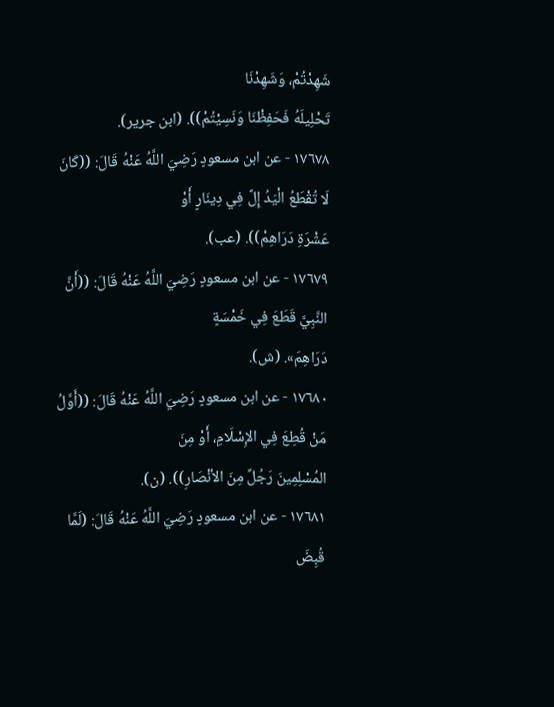شَهِدْتُمْ، وَشَهِدْنَا
تَحْلِیلَهُ فَحَفِظْنَا وَنَسِيْتُمْ)). (ابن جرير).
١٧٦٧٨ - عن ابن مسعودٍ رَضِيَ اللَّهُ عَنْهُ قَالَ: ((كَانَ لَا تُقْطَعُ الْيَدُ إِلَّ فِي دِينَارٍ أَوْ
عَشْرَةِ دَرَاهِمْ)). (عب).
١٧٦٧٩ - عن ابن مسعودٍ رَضِيَ اللَّهُ عَنْهُ قَالَ: ((أَنَّ النَّبِيَّ قَطَعَ فِي خَمْسَةٍ
دَرَاهِمَ». (ش).
١٧٦٨٠ - عن ابن مسعودٍ رَضِيَ اللَّهُ عَنْهُ قَالَ: ((أَوَّلُ مَنْ قُطِعَ فِي الإِسْلَامِ، أَوْ مِنَ
المُسْلِمِينَ رَجُلٌ مِنَ الأنْصَارِ)). (ن).
١٧٦٨١ - عن ابن مسعودٍ رَضِيَ اللَّهُ عَنْهُ قَالَ: (لَمَّا قُبِضَ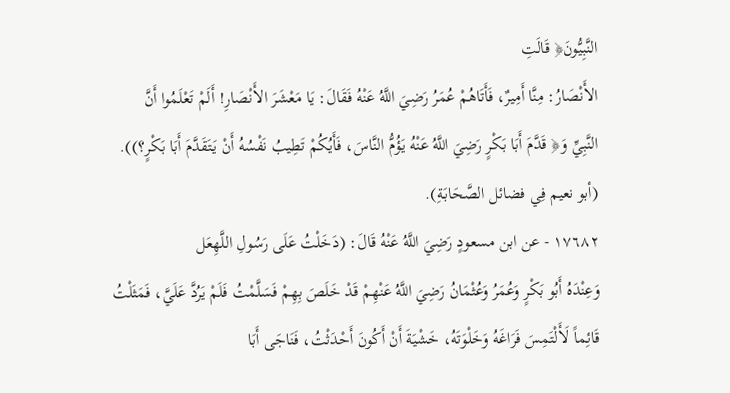النَّبِيُّونَ﴿ قَالَتِ
الأَنْصَارُ: مِنَّا أَمِيرٌ، فَأَتَاهُمْ عُمَرُ رَضِيَ اللَّهُ عَنْهُ فَقَالَ: يَا مَعْشَرَ الأَنْصَارِ! أَلَمْ تَعْلَمُوا أَنَّ
النَّبِيِّ وَ﴿ قَدَّمَ أَبَا بَكْرٍ رَضِيَ اللَّهُ عَنْهُ يَؤُمُّ النَّاسَ، فَأَيُكُمْ تَطِيبُ نَفْسُهُ أَنْ يَتَقَدَّمَ أَبَا بَكْرٍ؟)).
(أبو نعيم فِي فضائل الصَّحَابَةِ).
١٧٦٨٢ - عن ابن مسعودٍ رَضِيَ اللَّهُ عَنْهُ قَالَ: (دَخَلْتُ عَلَى رَسُولِ اللَّهِعَل
وَعِنْدَهُ أَبُو بَكْرٍ وَعُمَرُ وَعُثْمَانُ رَضِيَ اللَّهُ عَنْهِمْ قَدْ خَلَصَ بِهِمْ فَسَلَّمْتُ فَلَمْ يَرُدَّ عَلَيَّ، فَمَثَلْتُ
قَائِماً لَأَلْتَمِسَ فَرَاغَهُ وَخَلْوَتَهُ، خَشْيَةَ أَنْ أَكُونَ أَحْدَثْتُ، فَنَاجَى أَبَا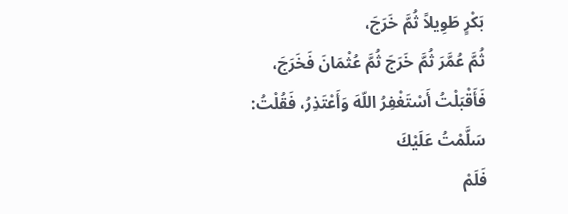بَكْرٍ طَوِيلاً ثُمَّ خَرَجَ،
ثُمَّ عُمَّرَ ثُمَّ خَرَجَ ثُمَّ عُثْمَانَ فَخَرَجَ، فَأَقْبَلْتُ أَسْتَغْفِرُ اللّهَ وَأَعْتَذِرُ، فَقُلْتُ: سَلَّمْتُ عَلَيْكَ
فَلَمْ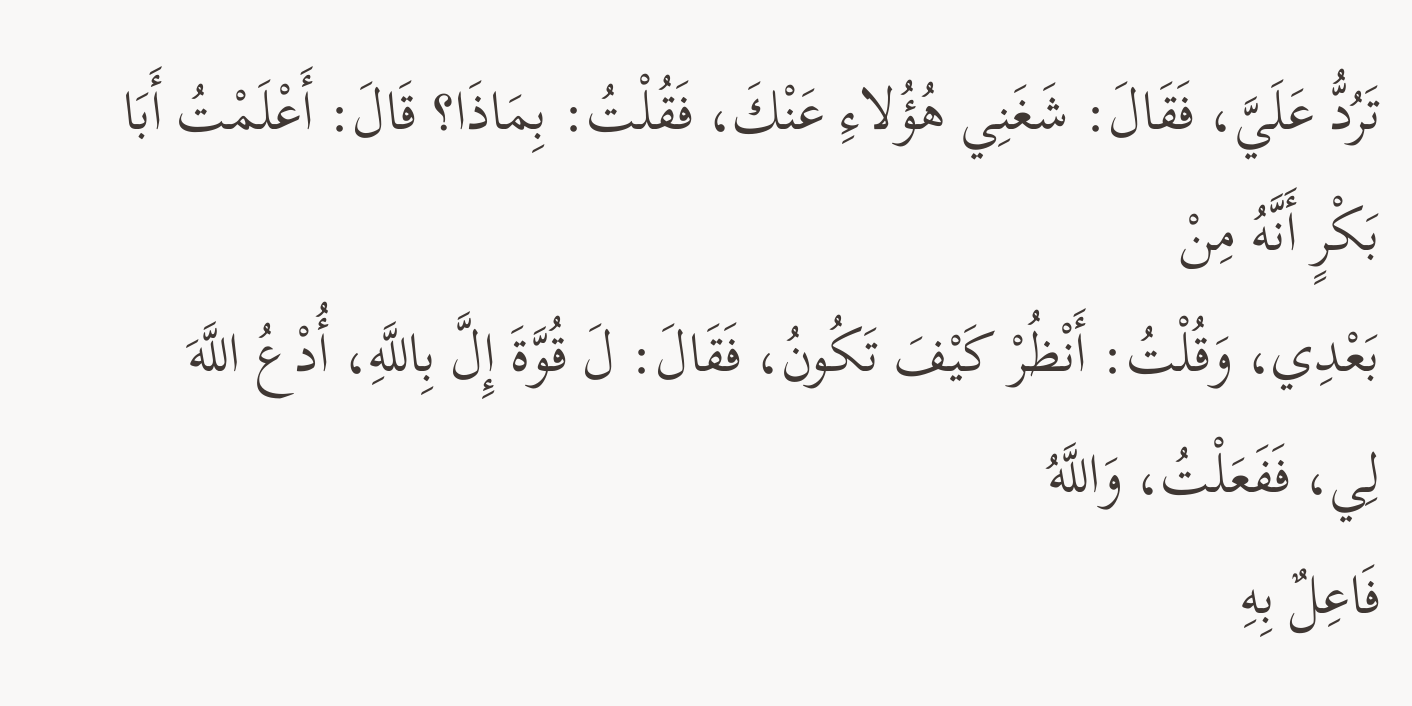تَرُدُّ عَلَيَّ، فَقَالَ: شَغَنِي هُؤُلاءِ عَنْكَ، فَقُلْتُ: بِمَاذَا؟ قَالَ: أَعْلَمْتُ أَبَا بَكْرٍ أَنَّهُ مِنْ
بَعْدِي، وَقُلْتُ: أَنْظُرْ كَيْفَ تَكُونُ، فَقَالَ: لَ قُوَّةَ إِلَّ بِاللَّهِ، أُدْعُ اللَّهَ لِي، فَفَعَلْتُ، وَاللَّهُ
فَاعِلٌ بِهِ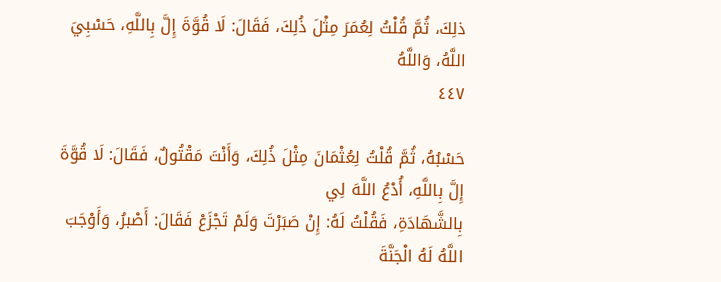ذلِكَ، ثُمَّ قُلْتُ لِعُمَرَ مِثْلَ ذُلِكَ، فَقَالَ: لَا قُوَّةَ إِلَّ بِاللَّهِ، حَسْبِيَ اللَّهُ، وَاللَّهُ
٤٤٧

حَسْبُهُ، ثُمَّ قُلْتُ لِعُثْمَانَ مِثْلَ ذُلِكَ، وَأَنْتَ مَقْتُولٌ، فَقَالَ: لَا قُوَّةَ إِلَّ بِاللَّهِ، أُدْعُ اللَّهَ لِي
بِالشَّهَادَةِ، فَقُلْتُ لَهُ: إِنْ صَبَرْتَ وَلَمْ تَجْزَعْ فَقَالَ: أَصْبرُ، وَأَوْجَبَ اللَّهُ لَهُ الْجَنَّةَ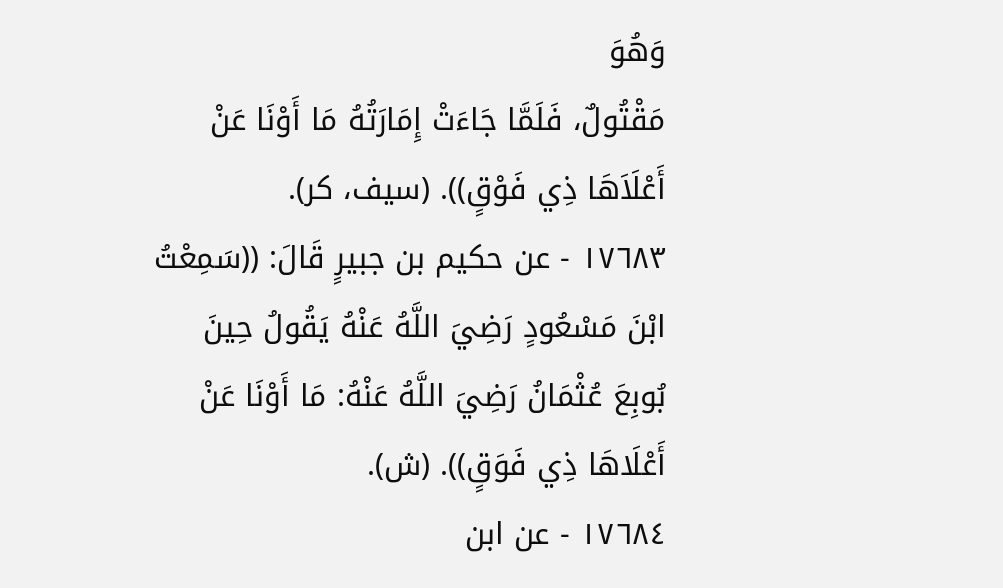وَهُوَ
مَقْتُولٌ، فَلَمَّا جَاءَتْ إِمَارَتُهُ مَا أَوْنَا عَنْ أَعْلَاَهَا ذِي فَوْقٍ)). (سيف، كر).
١٧٦٨٣ - عن حكيم بن جبيرٍ قَالَ: ((سَمِعْتُ ابْنَ مَسْعُودٍ رَضِيَ اللَّهُ عَنْهُ يَقُولُ حِينَ
بُوبِعَ عُثْمَانُ رَضِيَ اللَّهُ عَنْهُ: مَا أَوْنَا عَنْ أَعْلَاهَا ذِي فَوَقٍ)). (ش).
١٧٦٨٤ - عن ابن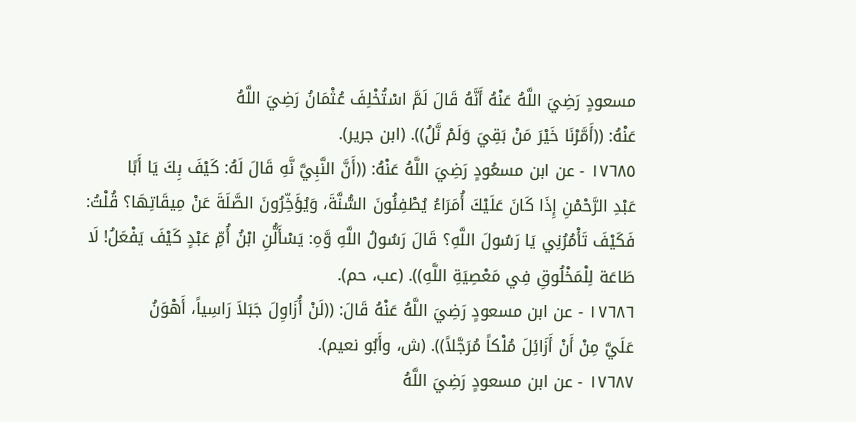مسعودٍ رَضِيَ اللَّهُ عَنْهُ أَنَّهُ قَالَ لَمَّ اسْتُخْلِفَ عُثْمَانُ رَضِيَ اللَّهُ
عَنْهُ: ((أَمَّرْنَا خَيْرَ مَنْ بَقِيَ وَلَمْ نَّلُ)). (ابن جرير).
١٧٦٨٥ - عن ابن مسعُودٍ رَضِيَ اللَّهُ عَنْهُ: ((أَنَّ النَّبِيَّ نَّهِ قَالَ لَهُ: كَيْفَ بِكَ يَا أَبًا
عَبْدِ الرَّحْمْنِ إِذَا كَانَ عَلَيْكَ أُمَرَاءُ يُطْفِئُونَ السُّنَّةَ، وَيُؤَخِّرُونَ الصَّلَةَ عَنْ مِيقَاتِهَا؟ قُلْتُ:
فَكَيْفَ تَأْمُرُنِي يَا رَسُولَ اللَّهِ؟ قَالَ رَسُولُ اللَّهِ وَّهِ: يَسْأَلُّنِ ابْنُ أُمِّ عَبْدٍ كَيْفَ يَفْعَلُ! لَا
طَاعَة لِلْمَخْلُوقِ فِي مَعْصِيَةِ اللَّهِ)). (عب، حم).
١٧٦٨٦ - عن ابن مسعودٍ رَضِيَ اللَّهُ عَنْهُ قَالَ: ((لَنْ أُزَاوِلَ جَبَلاَ رَاسِياً، أَهْوَنُ
عَلَيَّ مِنْ أَنْ أَزَائِلَ مُلْكاً مُرَجَّلاً)). (ش، وأَبُو نعيم).
١٧٦٨٧ - عن ابن مسعودٍ رَضِيَ اللَّهُ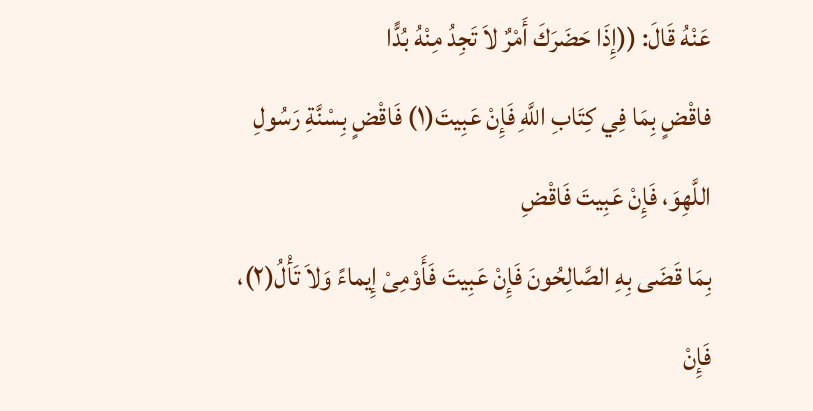عَنْهُ قَالَ: ((إِذَا حَضَرَكَ أَمْرٌ لاَ تَجِدُ مِنْهُ بُدًّا
فاقْضٍ بِمَا فِي كِتَابِ اللَّهِ فَإِنْ عَبِيتَ(١) فَاقْضٍ بِسْنَّةِ رَسُولِ اللَّهِوَ، فَإِنْ عَبِيتَ فَاقْضِ
بِمَا قَضَى بِهِ الصَّالِحُونَ فَإِنْ عَبِيتَ فَأَوْمِىْ إِيماءً وَلاَ تَأْلُ(٢)، فَإِنْ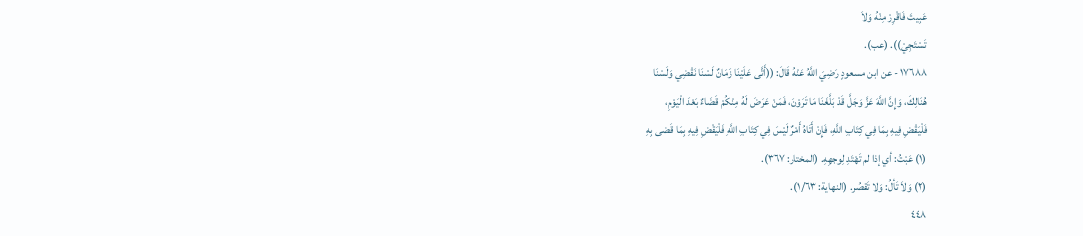عَبِيتَ فَاقْرِرْ مِنْهُ وَلاَ
تَسْتَجِيْ)). (عب).
١٧٦٨٨ - عن ابن مسعودٍ رَضِيَ اللَّهُ عَنْهُ قَالَ: ((أَتَّى عَلَيْنَا زَمَانٌ لَسْنَا نَقْضِي وَلَسْنَا
هُنَالِكَ، وَإِنَّ اللَّهَ عَزَّ وَجَلَّ قَدْ بَلَّغَنَا مَا تَرَوْنَ، فَمَنْ عَرَضَ لَهُ مِنْكُمْ قَضَاءٌ بَعْدَ الْيَوْمِ،
فَلْيَقْضِ فِيهِ بِمَا فِي كِتَابِ اللَّهِ، فَإِنْ أَتَاهُ أَمْرٌ لَيْسَ فِي كِتَابِ اللَّهِ فَلْيَقْضِ فِيهِ بِمَا قَضی بِهِ
(١) عَبْتُ: أي إذا لم تَهْتَدِ لِوجهِهِ. (المختار: ٣٦٧).
(٢) وَلاَ تَألُ: وَلا تَقصُر. (النهاية: ١/٦٣).
٤٤٨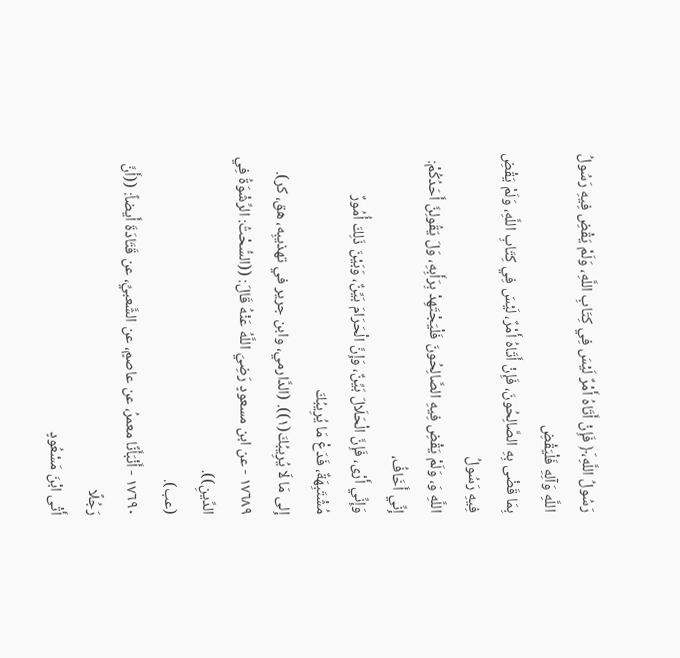رَسُولُ اللَّهِ،َ﴿ فَإِنْ أَتَاهُ أَمْرٌ لَيْسَ فِي كِتَابِ اللَّهِ، وَلَمْ يَقْضِ فِيهِ رَسُولُ اللَّهِ وَآلِهِ فَلْيَقْضِ
بِمَا قَضْى بِهِ الصَّالِحُونَ، فَإِنْ أَتَاهُ أَمْرٌ، لَيْسَ فِي كِتَابِ اللَّهِ، وَلَمْ يَقْضِ فِيهِ رَسُولُ
اللَّهِ وَ، وَلَمْ يَقْضِ فِيهِ الصَّالِحُونَ فَلْيَجْتَهِدْ بِرَأَبِهِ، وَلَ يَقُولِنَّ أَحَدُكُمْ: إِنِّي أَخَافُ،
وَإِنِّي أَرْى، فَإِنَّ الْحَلَالَ بَيِّنٌ، وَإِنَّ الْحَرَامَ بَيِّنٌ، وَبَيْنَ ذَلِكَ أُمُورٌ مُشْتَبِهَةٌ، فَدَعْ مَا يُرِيبُكَ
إِلى مَا لَا يُرِيبُكَ(١)). (الدَّارمي، وابن جرير في تهذيبِه، هق، کر).
١٧٦٨٩ - عن ابن مسعودٍ رَضِيَ اللَّهُ عَنْهُ قَالَ: ((السُّحْتُ: الرِّشْوَةُ فِي الدِّينِ)).
(عب).
١٧٦٩٠ - أَنْبَأَنًا معمرُ، عن عاصمٍ، عن الشَّعبيِّ، عن قَتَادَةَ أَيضاً: ((أَنَّ رَجُلًا
أَتْى ابْنَ مَسْعُودٍ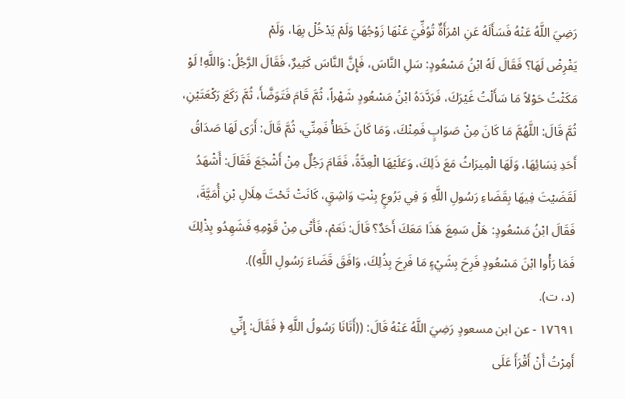رَضِيَ اللَّهُ عَنْهُ فَسَأَلَهُ عَنِ امْرَأَةٌ تُوُفِّيَ عَنْهَا زَوْجُهَا وَلَمْ يَدْخُلْ بِهَا، وَلَمْ
يَفْرِضْ لَهَا؟ فَقَالَ لَهُ ابْنُ مَسْعُودٍ: سَلِ النَّاسَ، فَإِنَّ النَّاسَ كَثِيرٌ، فَقَالَ الرَّجُلُ: وَاللَّهِ! لَوْ
مَكَثْتُ حَوْلاً مَا سَأَلْتُ غَيْرَكَ، فَرَدَّدَهُ ابْنُ مَسْعُودٍ شَهْراً، ثُمَّ قَامَ فَتَوَضَّأَ، ثُمَّ رَكَعَ رَكْعَتَيْنِ،
ثُمَّ قَالَ: اللَّهُمَّ مَا كَانَ مِنْ صَوَابٍ فَمِنْكَ، وَمَا كَانَ خَطَأْ فَمِنِّي، ثُمَّ قَالَ: أَرَى لَهَا صَدَاقُ
أَحَدِ نِسَائِهَا، وَلَهَا الْمِيرَاثُ مَعَ ذَلِكَ، وَعَلَيْهَا الْعِدَّةُ، فَقَامَ رَجُلٌ مِنْ أَشْجَعَ فَقَالَ: أَشْهَدُ
لَقَضَيْتَ فِيهَا بِقَضَاءِ رَسُولِ اللَّهِ وَ فِي بَرُوعٍ بِنْتِ وَاشِقٍ، كَانَتْ تَحْتَ هِلَالِ بْنِ أُمَيَّةَ،
فَقَالَ ابْنُ مَسْعُودٍ: هَلْ سَمِعَ هَذَا مَعَكَ أَحَدٌ؟ قَالَ: نَعَمْ، فَأَتْى مِنْ قَوْمِهِ فَشَهِدُو بِذْلِكَ
فَمَا رَأْوا ابْنَ مَسْعُودٍ فَرِحَ بِشَيْءٍ مَا فَرِحَ بِذُلِكَ، وَافَقَ قَضَاءَ رَسُولِ اللَّهِ)).
(د، ت).
١٧٦٩١ - عن ابن مسعودٍ رَضِيَ اللَّهُ عَنْهُ قَالَ: ((أَتَانَا رَسُولُ اللَّهِ ﴿ فَقَالَ: إِنِّي
أَمِرْتُ أَنْ أَقْرَأَ عَلَى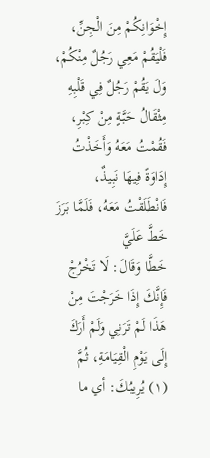إِخْوَانِكُمْ مِنَ الْجِنِّ، فَلْيَقُمْ مَعِي رَجُلٌ مِنْكُمْ، وَلَ يَقُمْ رَجُلٌ فِي قَلْبِهِ
مِثْقَالُ حَبَّةٍ مِنْ كِبْرِ، فَقُمْتُ مَعَهُ وَأَخَذْتُ إِدَاوَةً فِيهَا نَبِيذٌ، فَانْطَلَقْتُ مَعَهُ، فَلَمَّا بَرَزَ خَطَّ عَلَيَّ
خَطَّا وَقَالَ: لَا تَخْرُجْ فَإِنَّكَ إِذَا خَرَجْتَ مِنْ هَذَا لَمْ تَرَنِي وَلَمْ أَرَكَ إِلَى يَوْمِ الْقِيَامَةِ، ثُمَّ
(١) يُرِيبُكَ: أي ما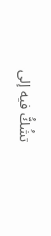تشُكُّ فيه إلى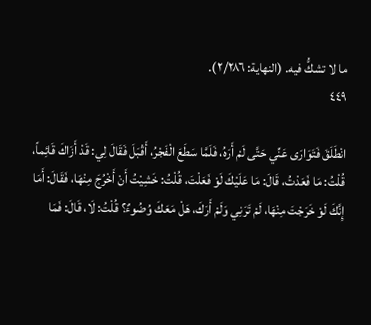ما لا تشكُّ فيه. (النهاية: ٢/٢٨٦).
٤٤٩

انْطَلَقَ فَتَوَارَى عَنِّي حَتَّى لَمْ أَرَهُ، فَلَمَّا سَطَعَ الْفَجْرُ، أَقْبَلَ فَقَالَ لِي: قَدْ أَزَاكَ قَائِماً،
قُلْتُ: مَا فَعَدْتُ، قَالَ: مَا عَلَيْكَ لَوْ فَعَلْتَ، قُلْتُ: خَشِيْتُ أَنْ أَخْرُجَ مِنْهَا، فَقَالَ: أَمَا
إِنَّكَ لَوْ خَرَجْتَ مِنْهَا، لَمْ تَرَنِي وَلَمْ أَرَكَ، هَلْ مَعَكَ وُضُوءٌ؟ قُلْتُ: لَا، قَالَ: فَمَا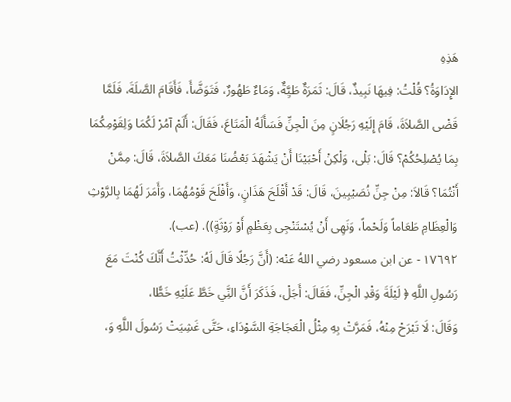هَذِهِ
الإِدَاوَةُ؟ قُلْتُ: فِيهَا نَبِيذٌ، قَالَ: ثَمَرَةٌ طَيَِّةٌ، وَمَاءٌ طَهُورٌ، فَتَوَضَّأَ، فَأَقَامَ الصَّلَةَ، فَلَمَّا
قَضْى الصَّلاَةَ، قَامَ إِلَيْهِ رَجُلَانٍ مِنَ الْجِنِّ فَسَأَلَهُ الْمَتَاعَ، فَقَالَ: أَلَمْ آمُرْ لَكُمَا وَلِقَوْمِكُمَا
بِمَا يُصْلِحُكُمْ؟ قَالَ: بَلْى، وَلْكِنْ أَحْبَيْنَا أَنْ يَشْهَدَ بَعْضُنَا مَعَكَ الصَّلاَةَ، قَالَ: مِمَّنْ
أَنْتُمَا؟ قَالاَ: مِنْ جِنِّ نُصَيْبِينَ، قَالَ: قَدْ أَقْلَحَ هَذَانٍ، وَأَفْلَحَ قَوْمُهُمَا، وَأَمَرَ لَهُمَا بِالرَّوْثِ
وَالْعِظَامِ طَعَاماً وَلَحْماً، وَنَهِى أَنْ يُسْتَنْجِى بِعَظْمٍ أَوْ رَوْثَةٍ)). (عب).
١٧٦٩٢ - عن ابن مسعود رضي اللهُ عَنْه: (أَنَّ رَجُلًا قَالَ لَهُ: حُدِّثْتُ أَنَّكَ كُنْتَ مَعَ
رَسُولِ اللَّهِ ﴿ لَيْلَةَ وَقْدِ الْجِنِّ، فَقَالَ: أَجَلْ، فَذَكَرَ أَنَّ النَِّي خَطَّ عَلَيْهِ خَطًّا،
وَقَالَ: لَا تَبْرَحْ مِنْهُ، فَمَرَّتْ بِهِ مِثْلُ الْعَجَاجَةِ السَّوْدَاءِ، حَتَّى غَشِيَتْ رَسُولَ اللَّهِ وَ،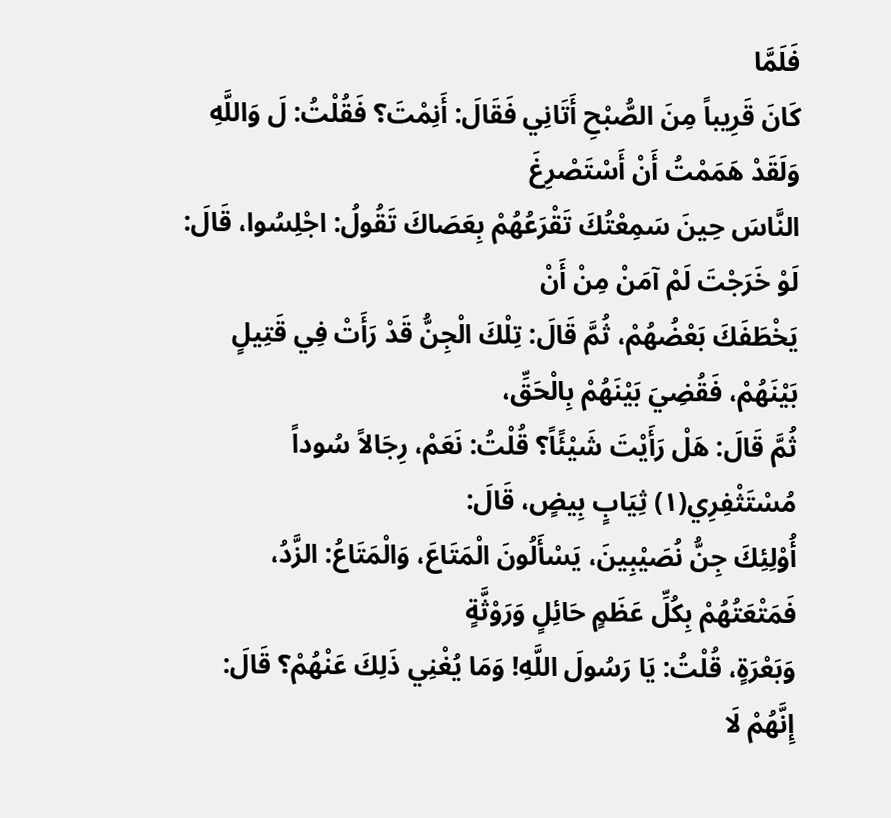فَلَمَّا
كَانَ قَرِيباً مِنَ الصُّبْحِ أَتَانِي فَقَالَ: أَنِمْتَ؟ فَقُلْتُ: لَ وَاللَّهِ وَلَقَدْ هَمَمْتُ أَنْ أَسْتَصْرِغَ
النَّاسَ حِينَ سَمِعْتُكَ تَقْرَعُهُمْ بِعَصَاكَ تَقُولُ: اجْلِسُوا، قَالَ: لَوْ خَرَجْتَ لَمْ آمَنْ مِنْ أَنْ
يَخْطَفَكَ بَعْضُهُمْ، ثُمَّ قَالَ: تِلْكَ الْجِنُّ قَدْ رَأَتْ فِي قَتِيلٍ بَيْنَهُمْ، فَقُضِيَ بَيْنَهُمْ بِالْحَقِّ،
ثُمَّ قَالَ: هَلْ رَأَيْتَ شَيْئًاً؟ قُلْتُ: نَعَمْ، رِجَالاً سُوداً مُسْتَثْفِرِي(١) ثِيَابٍ بِيضٍ، قَالَ:
أُوْلِئِكَ جِنُّ نُصَيْبِينَ، يَسْأَلُونَ الْمَتَاعَ، وَالْمَتَاعُ: الزَّدُ، فَمَتْعَتُهُمْ بِكُلِّ عَظَمٍ حَائِلٍ وَرَوْثَّةٍ
وَبَعْرَةٍ، قُلْتُ: يَا رَسُولَ اللَّهِ! وَمَا يُغْنِي ذَلِكَ عَنْهُمْ؟ قَالَ: إِنَّهُمْ لَا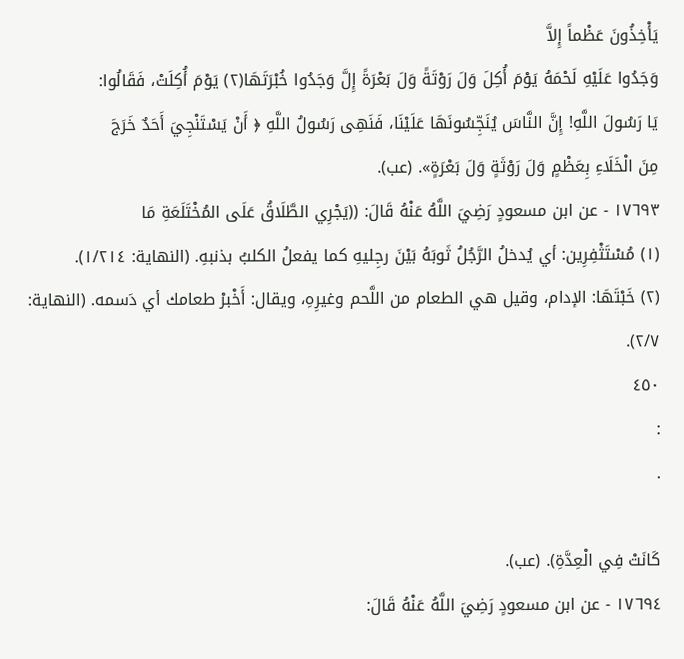يَأْخِذُونَ عَظْماً إِلاَّ
وَجَدُوا عَلَيْهِ لَحْمَهُ يَوْمَ أُكِلَ وَلَ رَوْتَةً وَلَ بَعْرَةً إِلَّ وَجَدُوا خُبْرَتَهَا(٢) يَوْمَ أُكِلَتْ، فَقَالُوا:
يَا رَسُولَ اللَّهِ! إِنَّ النَّاسَ يُنَجِّسُونَهَا عَلَيْنَا، فَنَهِى رَسُولُ اللَّهِ ﴿ أَنْ يَسْتَنْجِيَ أَحَدٌ خَرَجَ
مِنَ الْخَلَاءِ بِعَظْمٍ وَلَ رَوْثَةٍ وَلَ بَعْرَةٍ». (عب).
١٧٦٩٣ - عن ابن مسعودٍ رَضِيَ اللَّهُ عَنْهُ قَالَ: ((يَجْرِي الطَّلَاقُ عَلَى المُخْتَلَعَةِ مَا
(١) مُسْتَثْفِرِين: أي يُدخلُ الرَّجُلُ ثَوبَهُ بَيْنَ رجِليهِ كما يفعلُ الكلبُ بذنبهِ. (النهاية: ١/٢١٤).
(٢) خَبْتَهَا: الإدام، وقيل هي الطعام من اللَّحم وغيرِهِ، ويقال: أَخْبرْ طعامك أي دَسمه. (النهاية: ٢/٧).
٤٥٠
:
.

كَانَتْ فِي الْعِدَّةِ). (عب).
١٧٦٩٤ - عن ابن مسعودٍ رَضِيَ اللَّهُ عَنْهُ قَالَ: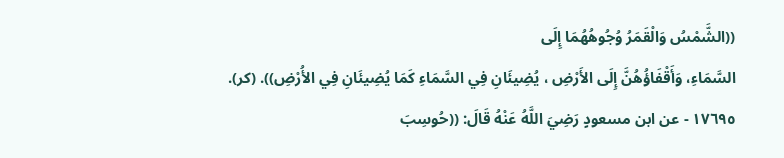((الشَّمْسُ وَالْقَمَرُ وُجُوهُهُمَا إِلَى
السَّمَاءِ، وَأَقْفَاؤُهُنَّ إِلَى الأَرْضِ ، يُضِيئَانِ فِي السَّمَاءِ كَمَا يُضِيئَانِ فِي الأُرْضِ)). (كر).
١٧٦٩٥ - عن ابن مسعودٍ رَضِيَ اللَّهُ عَنْهُ قَالَ: ((حُوسِبَ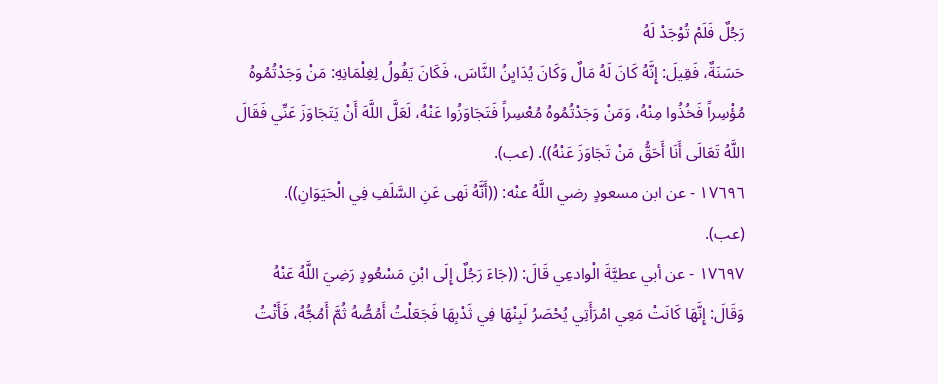رَجُلٌ فَلَمْ تُوْجَدْ لَهُ
حَسَنَةٌ، فَقِيلَ: إِنَّهُ كَانَ لَهُ مَالٌ وَكَانَ يُدَايِنُ النَّاسَ، فَكَانَ يَقُولُ لِغِلْمَانِهِ: مَنْ وَجَدْتُمُوهُ
مُؤْسِراً فَخُذُوا مِنْهُ، وَمَنْ وَجَدْتُمُوهُ مُعْسِراً فَتَجَاوَزُوا عَنْهُ، لَعَلَّ اللَّهَ أَنْ يَتَجَاوَزَ عَنِّي فَقَالَ
اللَّهُ تَعَالَى أَنَا أَحَقُّ مَنْ تَجَاوَزَ عَنْهُ)). (عب).
١٧٦٩٦ - عن ابن مسعودٍ رضي اللَّهُ عنْه: ((أَنَّهُ نَهى عَنِ السَّلَفِ فِي الْحَيَوَانِ)).
(عب).
١٧٦٩٧ - عن أبي عطيَّةَ الْوادعِي قَالَ: ((جَاءَ رَجُلٌ إِلَى ابْنِ مَسْعُودٍ رَضِيَ اللَّهُ عَنْهُ
وَقَالَ: إِنَّهَا كَانَتْ مَعِي امْرَأَتِي يُحْصَرُ لَبِنْهَا فِي ثَدْبِهَا فَجَعَلْتُ أَمُصُّهُ ثُمَّ أَمُجُّهُ، فَأَتْتُ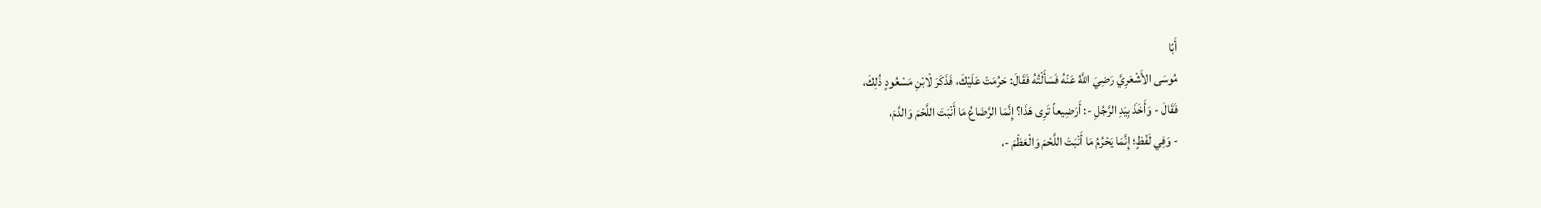أَبًا
مُوسَى الأَشْعَرِيَّ رَضِيَ اللَّهُ عَنْهُ فَسَأَلْتُهُ فَقَالَ: حَرُمَتْ عَلَيْكَ، فَذَكَرَ لْابْنِ مَسْعُودٍ ذُلِكَ،
فَقَالَ - وَأَخَذَ بِيَدِ الرَّجُلِ -: أَرَضِيعاً تَرِى هَذَا؟ إِنَّمَا الرَّضَاعُ مَا أَنْبَتَ اللَّحْمَ وَالدَّمَ،
- وَفِي لَفْظٍ؛ إِنَّمَا يَحْرُمُ مَا أَنْبَتَ اللَّحْمَ وَالْعَظْمَ -،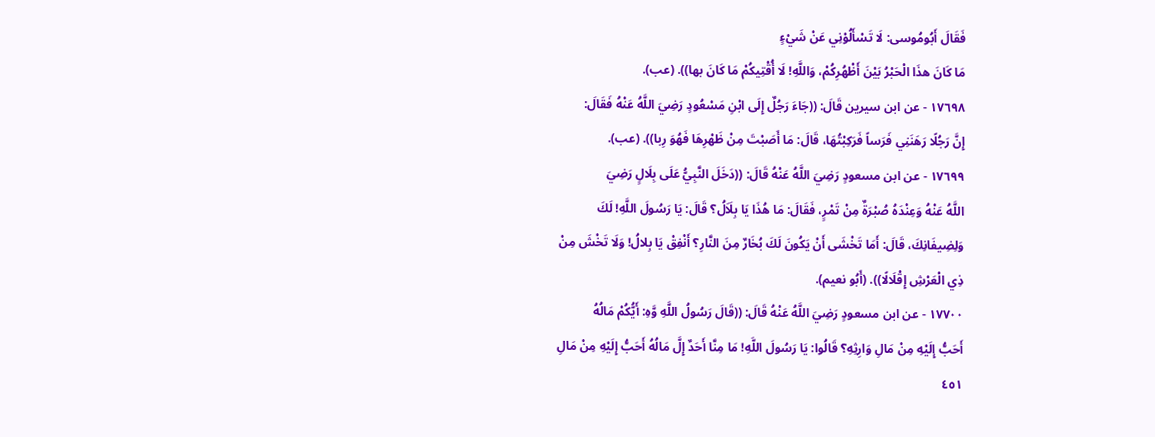فَقَالَ أَبُومُوسى: لَا تَسْأَلُوْنِي عَنْ شَيْءٍ
مَا كَانَ هذَا الْحَبْرُ بَيْنَ أَظْهُرِكُمْ، وَاللَّهِ! لَا أُقْتِيكُمْ مَا كَانَ بها)). (عب).
١٧٦٩٨ - عن ابن سيرين قَالَ: ((جَاءَ رَجُلٌ إِلَى ابْنِ مَسْعُودٍ رَضِيَ اللَّهُ عَنْهُ فَقَالَ:
إِنَّ رَجُلًا رَهَنَنِي فَرَساً فَرَكِبْتُهَا، قَالَ: مَا أَصَبْتَ مِنْ ظَهْرِهَا فَهُوَ رِبا)). (عب).
١٧٦٩٩ - عن ابن مسعودٍ رَضِيَ اللَّهُ عَنْهُ قَالَ: ((دَخَلَ النَّبِيُّ عَلَى بِلَالٍ رَضِيَ
اللَّهُ عَنْهُ وَعِنْدَهُ صُبْرَةٌ مِنْ تَمْرٍ، فَقَالَ: مَا هُذَا يَا بِلَاَلُ؟ قَالَ: يَا رَسُولَ اللَّهِ! لَكَ
وَلِضِيفَانِكَ، قَالَ: أَمَا تَخْشَى أَنْ يَكُونَ لَكَ بُخَارٌ مِنَ النَّارِ؟ أَنْفِقْ يَا بِلالُ! وَلَا تَخْشَ مِنْ
ذِي الْعَرْشِ إِقْلَالًا)). (أَبُو نعيم).
١٧٧٠٠ - عن ابن مسعودٍ رَضِيَ اللَّهُ عَنْهُ قَالَ: ((قَالَ رَسُولُ اللَّهِ وَّهِ: أَيُّكُمْ مَالُهُ
أَحَبُّ إِلَيْهِ مِنْ مَالِ وَارِثِهِ؟ قَالُوا: يَا رَسُولَ اللَّهِ! مَا مِنَّا أَحَدٌ إِلَّ مَالُهُ أَحَبُّ إِلَيْهِ مِنْ مَالِ
٤٥١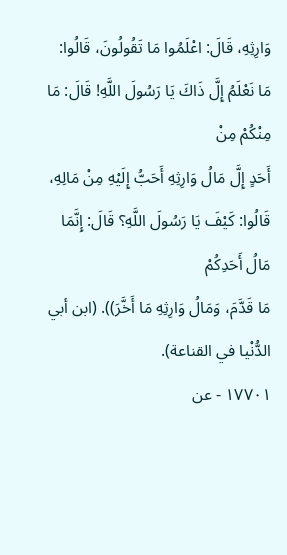وَارِثِهِ، قَالَ: اعْلَمُوا مَا تَقُولُونَ، قَالُوا: مَا نَعْلَمُ إِلَّ ذَاكَ يَا رَسُولَ اللَّهِ! قَالَ: مَا مِنْكُمْ مِنْ
أَحَدٍ إِلَّ مَالُ وَارِثِهِ أَحَبُّ إِلَيْهِ مِنْ مَالِهِ، قَالُوا: كَيْفَ يَا رَسُولَ اللَّهِ؟ قَالَ: إِنَّمَا مَالُ أَحَدِكُمْ
مَا قَدَّمَ، وَمَالُ وَارِثِهِ مَا أَخَّرَ)). (ابن أبي الدُّنْيا في القناعة).
١٧٧٠١ - عن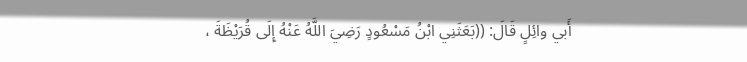أَبي وائِلٍ قَالَ: ((بَعَثَنِي ابْنُ مَسْعُودٍ رَضِيَ اللَّهُ عَنْهُ إِلَى قُرَيْظَةَ ،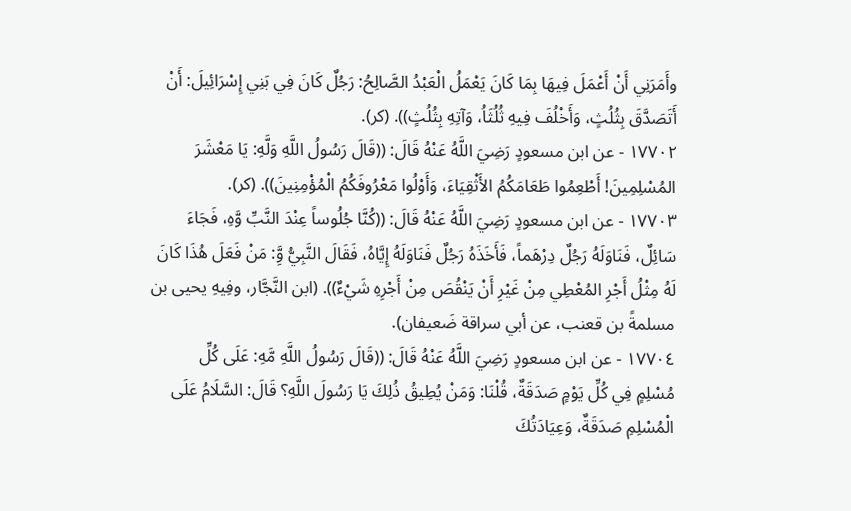وأَمَرَنِي أَنْ أَعْمَلَ فِيهَا بِمَا كَانَ يَعْمَلُ الْعَبْدُ الصَّالِحُ: رَجُلٌ كَانَ فِي بَنِي إِسْرَائِيلَ: أَنْ
أَتَصَدَّقَ بِثُلُثٍ، وَأَخْلُفَ فِيهِ ثُلُثَاُ، وَآتِهِ بِثُلُثٍ)). (كر).
١٧٧٠٢ - عن ابن مسعودٍ رَضِيَ اللَّهُ عَنْهُ قَالَ: ((قَالَ رَسُولُ اللَّهِ وَلَّهِ: يَا مَعْشَرَ
المُسْلِمِينَ! أَطْعِمُوا طَعَامَكُمُ الأَثْقِيَاءَ، وَأَوْلُوا مَعْرُوفَكُمُ الْمُؤْمِنِينَ)). (كر).
١٧٧٠٣ - عن ابن مسعودٍ رَضِيَ اللَّهُ عَنْهُ قَالَ: ((كُنَّا جُلُوساً عِنْدَ النَّبِّ وَّهِ، فَجَاءَ
سَائِلٌ، فَنَاوَلَهُ رَجُلٌ دِرْهَماً، فَأَخَذَهُ رَجُلٌ فَنَاوَلَهُ إِيَّاهُ، فَقَالَ النَّبِيُّ وَِّ: مَنْ فَعَلَ هُذَا كَانَ
لَهُ مِثْلُ أَجْرِ المُعْطِي مِنْ غَيْرِ أَنْ يَنْقُصَ مِنْ أَجْرِهِ شَيْءٌ)). (ابن النَّجَّار، وفِيهِ يحيى بن
مسلمةً بن قعنب، عن أبي سراقة ضَعيفان).
١٧٧٠٤ - عن ابن مسعودٍ رَضِيَ اللَّهُ عَنْهُ قَالَ: ((قَالَ رَسُولُ اللَّهِ مَّهِ: عَلَى كُلِّ
مُسْلِمٍ فِي كُلِّ يَوْمٍ صَدَقَةٌ، قُلْنَا: وَمَنْ يُطِيقُ ذُلِكَ يَا رَسُولَ اللَّهِ؟ قَالَ: السَّلَامُ عَلَى
الْمُسْلِمِ صَدَقَةٌ، وَعِيَادَتُكَ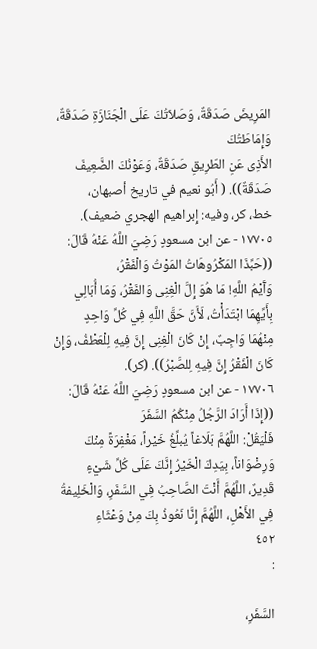المَرِيضَ صَدَقَةٌ، وَصَلاَتُكَ عَلَى الْجَنَازَةِ صَدَقَةٌ، وَإِمَاطَتُكَ
الأَذِى عَنِ الطّرِيقِ صَدَقَةٌ، وَعَوْنُكَ الضَّعِيفَ صَدَقَةٌ)). ( أَبُو نعيم في تاريخ أصبهان،
خط، كر، وفيه: إِبراهيم الهجري ضعيف).
١٧٧٠٥ - عن ابن مسعودٍ رَضِيَ اللَّهُ عَنْهُ قَالَ: ((حَبِّذَا المَكْرُوهَاتُ المَوْتُ وَالْفَقْرُ،
وَآَيْمُ اللَّهِ! مَا هُوَ إِلَّ الْغِنِى وَالفَقْرُ، وَمَا أُبَالِي بِأَيِّهِمَا ابْتَدَأْتُ، لَأَنَّ حَقَّ اللَّهِ فِي كُلِّ وَاحِدٍ
مِنْهُمَا وَاجِبٌ، إِنْ كَانَ الْغِنِى إِنَّ فِيهِ لِلْعَطْفُ، وَإِنْ كَانَ الْفَقْرُ إِنَّ فِيهِ لِلصَّبْرُ)). (كر).
١٧٧٠٦ - عن ابن مسعودٍ رَضِيَ اللَّهُ عَنْهُ قَالَ: ((إِذَا أَرَادَ الرَّجُلُ مِنْكُمُ السَّفَرَ
فَلْيَقُلْ: اللَّهُمَّ بَلَاغاً يُبلِّغُ خَيْراً، مَغْفِرَةً مِنْكَ وَرِضْوَاناً، بِيَدِكَ الْخَيْرُ إِنَّكَ عَلَى كُلِّ شَيْءٍ
قَدِيرٌ، اللَّهُمَّ أَنْتَ الصَّاحِبُ فِي السَّفَرِ، وَالْخَلِيفةُ فِي الأَهْلِ، اللَّهُمَّ إِنَّا نَعُوذُ بِكَ مِنْ وَعْثَاءِ
٤٥٢
:

السَّفَرِ،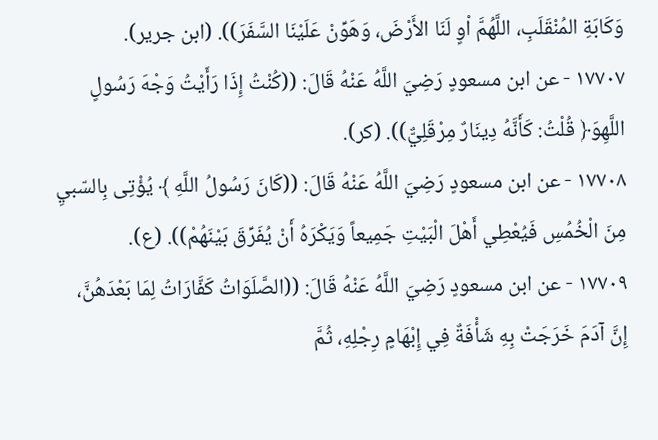وَكَابَةِ المُنْقَلَبِ، اللَّهُمَّ اْوٍ لَنَا الأَرْضَ، وَهَوِّنْ عَلَيْنَا السَّفَرَ)). (ابن جرير).
١٧٧٠٧ - عن ابن مسعودٍ رَضِيَ اللَّهُ عَنْهُ قَالَ: ((كُنْتُ إِذَا رَأَيْتُ وَجْهَ رَسُولٍ
اللَّهِوَ﴿ قُلْتُ: كَأَنَّهُ دِينَارٌ مِرْقَلِيٌّ)). (كر).
١٧٧٠٨ - عن ابن مسعودٍ رَضِيَ اللَّهُ عَنْهُ قَالَ: ((كَانَ رَسُولُ اللَّهِ ﴾ يُؤْتِی بِالسّبيِ
مِنَ الْخُمُسِ فَيُعْطِي أَهْلَ الْبَيْتِ جَمِيعاً وَيَكْرَهُ أَنْ يُفَرِّقَ بَيْنَهُمْ)). (ع).
١٧٧٠٩ - عن ابن مسعودٍ رَضِيَ اللَّهُ عَنْهُ قَالَ: ((الصَّلَوَاتُ كَفَّارَاتُ لِمَا بَعْدَهُنَّ،
إِنَّ آدَمَ خَرَجَتْ بِهِ شَأْفَةٌ فِي إِبْهَامٍ رِجْلِهِ، ثُمَّ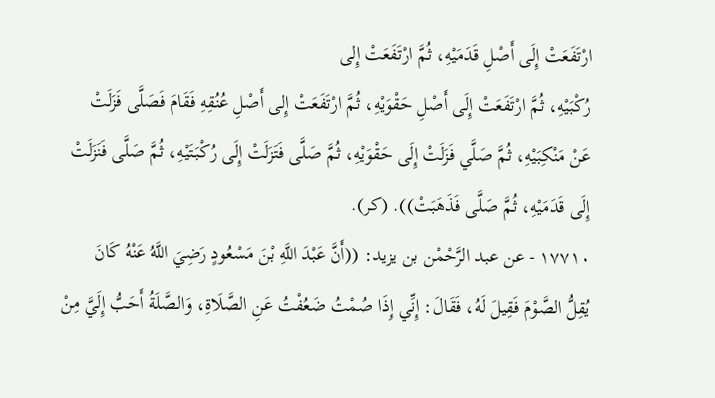ارْتَفَعَتْ إِلَى أَصْلِ قَدَمَيْهِ، ثُمَّ ارْتَفَعَتْ إِلى
رُكْبَيْهِ، ثُمَّ ارْتَفَعَتْ إِلَى أَصْلِ حَقْوَيْهِ، ثُمَّ ارْتَفَعَتْ إِلى أَصْلِ عُنُقِهِ فَقَامَ فَصَلَّى فَزَلَتْ
عَنْ مَنْكِبَيْهِ، ثُمَّ صَلَّي فَزَلَتْ إِلَى حَقْوَيْهِ، ثُمَّ صَلَّى فَتَزَلَتْ إِلَى رُكْبَتَيْهِ، ثُمَّ صَلَّى فَنَزَلَتْ
إِلَى قَدَمَيْهِ، ثُمَّ صَلَّى فَذَهَبَتْ)). (كر).
١٧٧١٠ - عن عبد الرَّحْمْن بن يزيد: ((أَنَّ عَبْدَ اللَّهِ بْنَ مَسْعُودٍ رَضِيَ اللَّهُ عَنْهُ كَانَ
يُقِلُّ الصَّوْمَ فَقِيلَ لَهُ، فَقَالَ: إِنِّي إِذَا صُمْتُ ضَعُفْتُ عَنِ الصَّلَاةِ، وَالصَّلَةُ أَحَبُّ إِلَيَّ مِنْ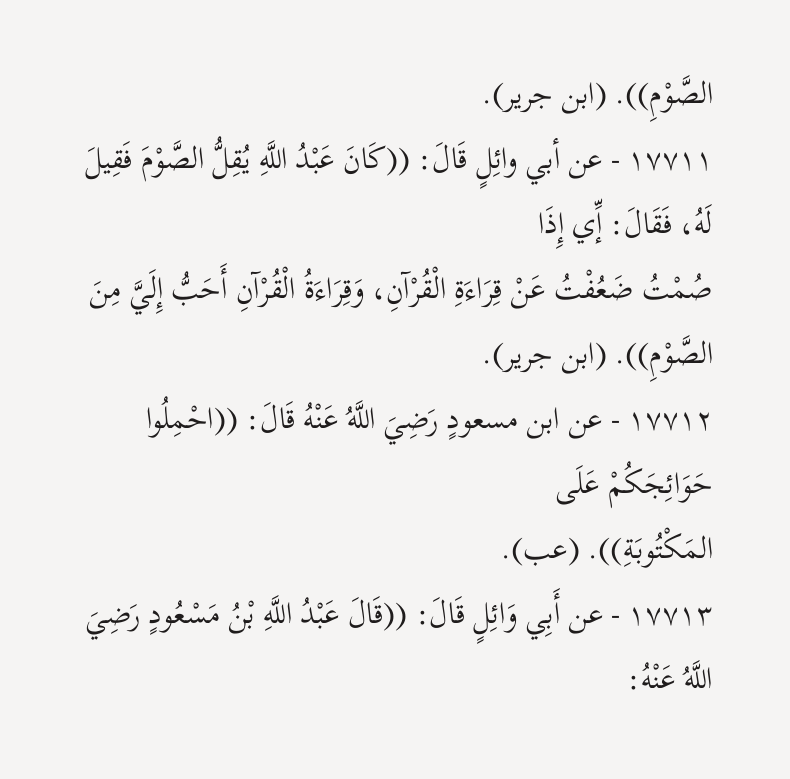الصَّوْمِ)). (ابن جریر).
١٧٧١١ - عن أبي وائِلٍ قَالَ: ((كَانَ عَبْدُ اللَّهِ يُقِلُّ الصَّوْمَ فَقِيلَ لَهُ، فَقَالَ: إِّي إِذَا
صُمْتُ ضَعُفْتُ عَنْ قِرَاءَةِ الْقُرْآنِ، وَقِرَاءَةُ الْقُرْآنِ أَحَبُّ إِلَيَّ مِنَ الصَّوْمِ)). (ابن جرير).
١٧٧١٢ - عن ابن مسعودٍ رَضِيَ اللَّهُ عَنْهُ قَالَ: ((احْمِلُوا حَوَائِجَكُمْ عَلَى
المَكْتُوبَةِ)). (عب).
١٧٧١٣ - عن أَبِي وَائِلٍ قَالَ: ((قَالَ عَبْدُ اللَّهِ بْنُ مَسْعُودٍ رَضِيَ اللَّهُ عَنْهُ: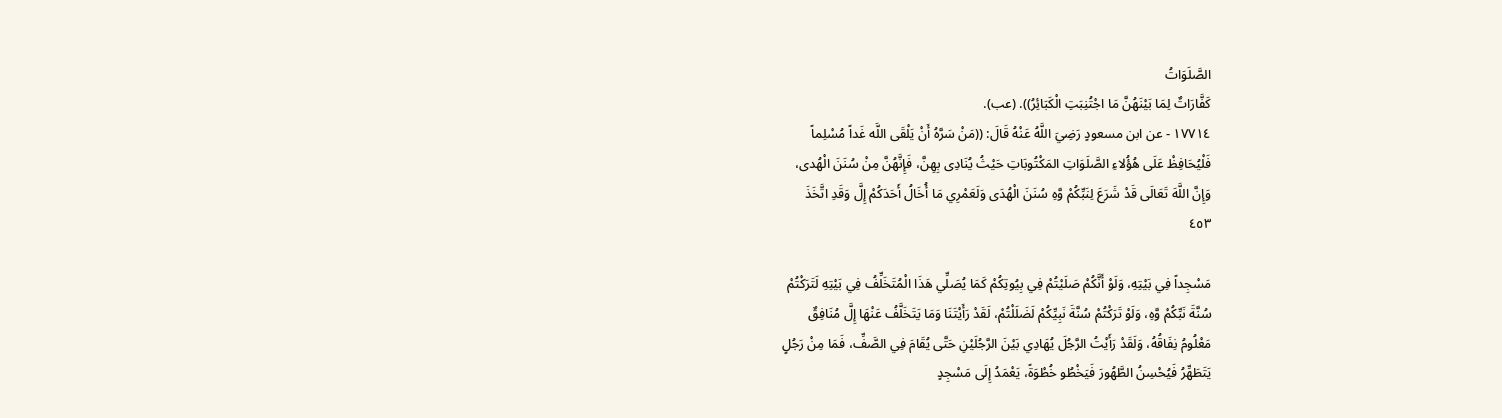الصَّلَوَاتُ
كَفَّارَاتٌ لِمَا بَيْنَهُنَّ مَا اجْتُنِبَتِ الْكَبَائِرُ)). (عب).
١٧٧١٤ - عن ابن مسعودٍ رَضِيَ اللَّهُ عَنْهُ قَالَ: ((مَنْ سَرَّهُ أَنْ يَلْقَى اللَّه غَداً مُسْلِماً
فَلْيُحَافِظْ عَلَى هُؤُلاءِ الصَّلَوَاتِ المَكْتُوبَاتِ حَيْثُ يُنَادِى بِهِنَّ، فَإِنَّهُنَّ مِنْ سُنَنَ الْهُدى،
وَإِنَّ اللَّهَ تَعَالَى قَدْ شَرَعَ لِنَبِّكُمْ وَّهِ سُنَنَ الْهُدَى وَلَعَمْرِي مَا أُخَالُ أَحَدَكُمْ إِلَّ وَقَدِ اتَّخَذَ
٤٥٣

مَسْجِداً فِي بَيْتِهِ، وَلَوْ أَنَّكُمْ صَلَيْتُمْ فِي بِيُوتِكُمْ كَمَا يُصَلِّي هَذَا الْمُتَخَلِّفُ فِي بَيْتِهِ لَتَرَكْتُمْ
سُنَّةَ نَبِّكُمْ وَّهِ، وَلَوْ تَرَكْتُمْ سُنَّةَ نَبِيِّكُمْ لَضَلَلْتُمْ، لَقَدْ رَأَيْتَنَا وَمَا يَتَخَلَّفُ عَنْهَا إِلَّ مُنَافِقٌ
مَعْلُومُ نِفَاقُهُ، وَلَقَدْ رَأَيْتُ الرَّجُلَ يُهَادِي بَيْنَ الرَّجُلَيْنِ حَتَّى يُقَامَ فِي الصَّفِّ، فَمَا مِنْ رَجُلٍ
يَتَطَهِّرُ فَيُحْسِنُ الطَّهُورَ فَيَخْطُو خُطْوَةً، يَعْمَدُ إِلَى مَسْجِدٍ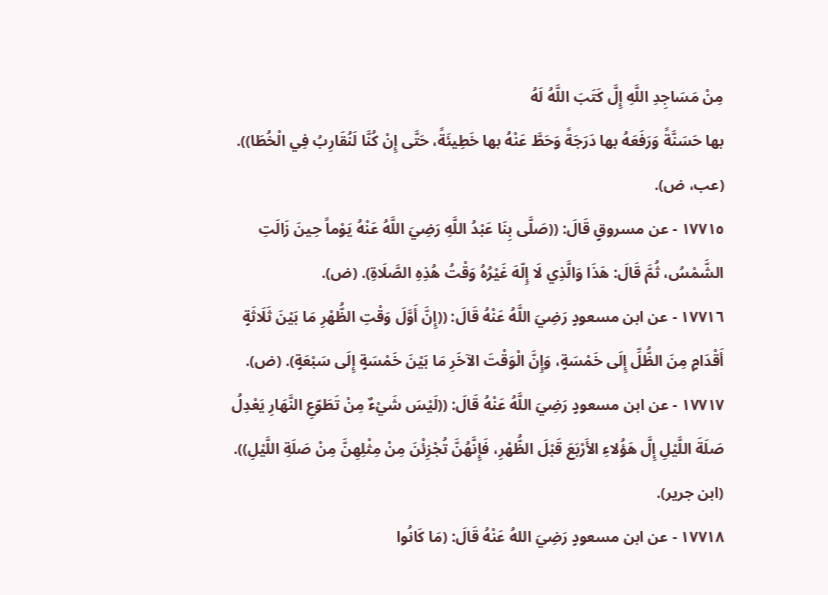مِنْ مَسَاجِدِ اللَّهِ إِلَّ كَتَبَ اللَّهُ لَهُ
بها حَسَنَّةً وَرَفَعَهُ بها دَرَجَةً وَحَطَّ عَنْهُ بها خَطِيئَةً، حَتَّى إِنْ كُنَّا لَنُقَارِبُ فِي الْخُطَا)).
(عب، ض).
١٧٧١٥ - عن مسروقٍ قَالَ: ((صَلَّى بِنَا عَبْدُ اللَّهِ رَضِيَ اللَّهُ عَنْهُ يَوْماً حِينَ زَالَتِ
الشَّمْسُ، ثُمَّ قَالَ: هَذَا وَالَّذِي لَا إِلّهَ غَيْرُهُ وَقْتُ هُذِهِ الصَّلَاةِ). (ض).
١٧٧١٦ - عن ابن مسعودٍ رَضِيَ اللَّهُ عَنْهُ قَالَ: ((إِنَّ أَوَّلَ وَقْتِ الظُّهْرِ مَا بَيْنَ ثَلَاثَةٍ
أَقْدَامٍ مِنَ الظُّلِّ إِلَى خَمْسَةٍ، وَإِنَّ الْوَقْتَ الآخَرِ مَا بَيْنَ خَمْسَةٍ إِلَى سَبْعَةٍ). (ض).
١٧٧١٧ - عن ابن مسعودٍ رَضِيَ اللَّهُ عَنْهُ قَالَ: ((لَيْسَ شَيْءٌ مِنْ تَطَوّعِ النَّهَارِ يَعْدِلُ
صَلَةَ اللَّيْلِ إِلَّ هَؤُلاءِ الأَرْبَعَ قَبْلَ الظُّهْرِ، فَإِنَّهُنَّ تُجْزِئْنَ مِنْ مِثْلِهِنَّ مِنْ صَلَةِ اللَّيْلِ)).
(ابن جرير).
١٧٧١٨ - عن ابن مسعودٍ رَضِيَ اللهُ عَنْهُ قَالَ: (مَا كَانُوا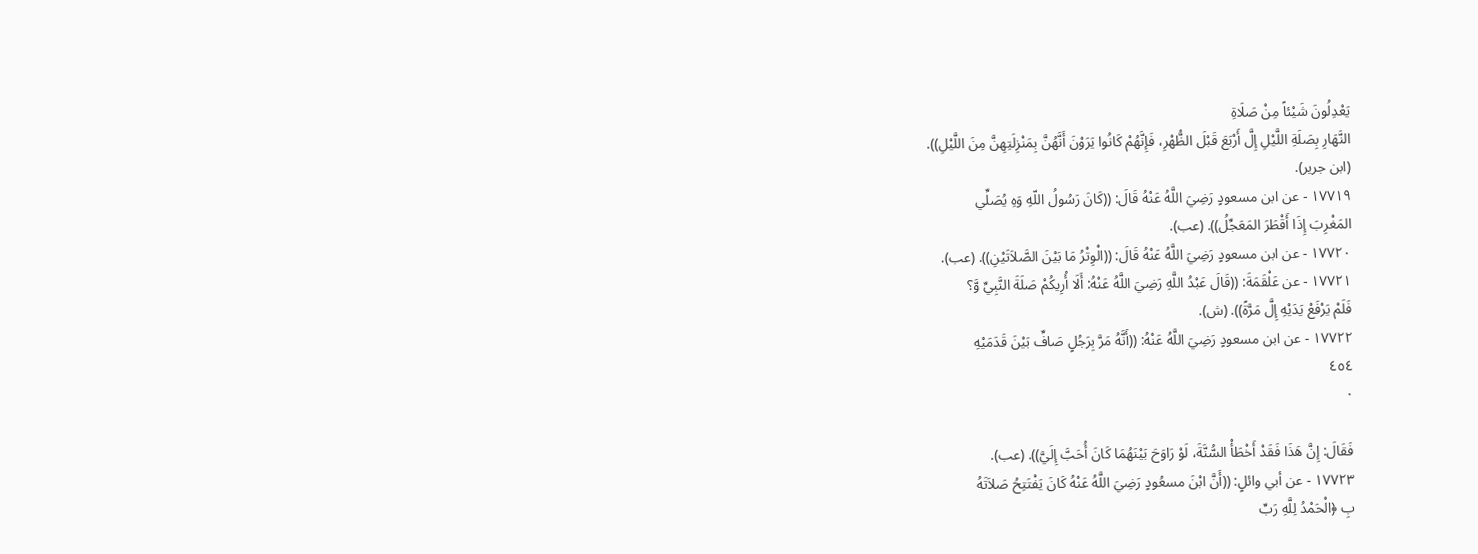يَعْدِلُونَ شَيْئاً مِنْ صَلَاةِ
النَّهَارِ بِصَلَةِ اللَّيْلِ إِلَّ أَرْبَعَ قَبْلَ الظُّهْرِ، فَإِنَّهُمْ كَانُوا يَرَوْنَ أَنَّهُنَّ بِمَنْزِلَتِهِنَّ مِنَ اللَّيْلِ)).
(ابن جرير).
١٧٧١٩ - عن ابن مسعودٍ رَضِيَ اللَّهُ عَنْهُ قَالَ: ((كَانَ رَسُولُ اللّهِ وَهِ يُصَلِّي
المَغْرِبَ إِذَا أَقْطَرَ المَعَجِّلُ)). (عب).
١٧٧٢٠ - عن ابن مسعودٍ رَضِيَ اللَّهُ عَنْهُ قَالَ: ((الْوِتْرُ مَا بَيْنَ الصَّلاَتَيْنِ)). (عب).
١٧٧٢١ - عن عَلْقَمَةَ: ((قَالَ عَبْدُ اللَّهِ رَضِيَ اللَّهُ عَنْهُ: أَلَا أُرِيكُمْ صَلَةَ النَّبِيِّ وَّ؟
فَلَمْ يَرْفَعْ يَدَيْهِ إِلَّ مَرَّةً)). (ش).
١٧٧٢٢ - عن ابن مسعودٍ رَضِيَ اللَّهُ عَنْهُ: ((أَنَّهُ مَرَّ بِرَجُلٍ صَافِّ بَيْنَ قَدَمَيْهِ
٤٥٤
٠

فَقَالَ: إِنَّ هَذَا فَقَدْ أَخْطَأْ السُّنَّةَ، لَوْ رَاوَحَ بَيْنَهُمَا كَانَ أُحَبَّ إِلَيَّ)). (عب).
١٧٧٢٣ - عن أبي وائلٍ: ((أَنَّ ابْنَ مسعُودٍ رَضِيَ اللَّهُ عَنْهُ كَانَ يَفْتَتِحُ صَلاَتَهُ
بِ ﴿الْحَمْدُ لِلَّهِ رَبِّ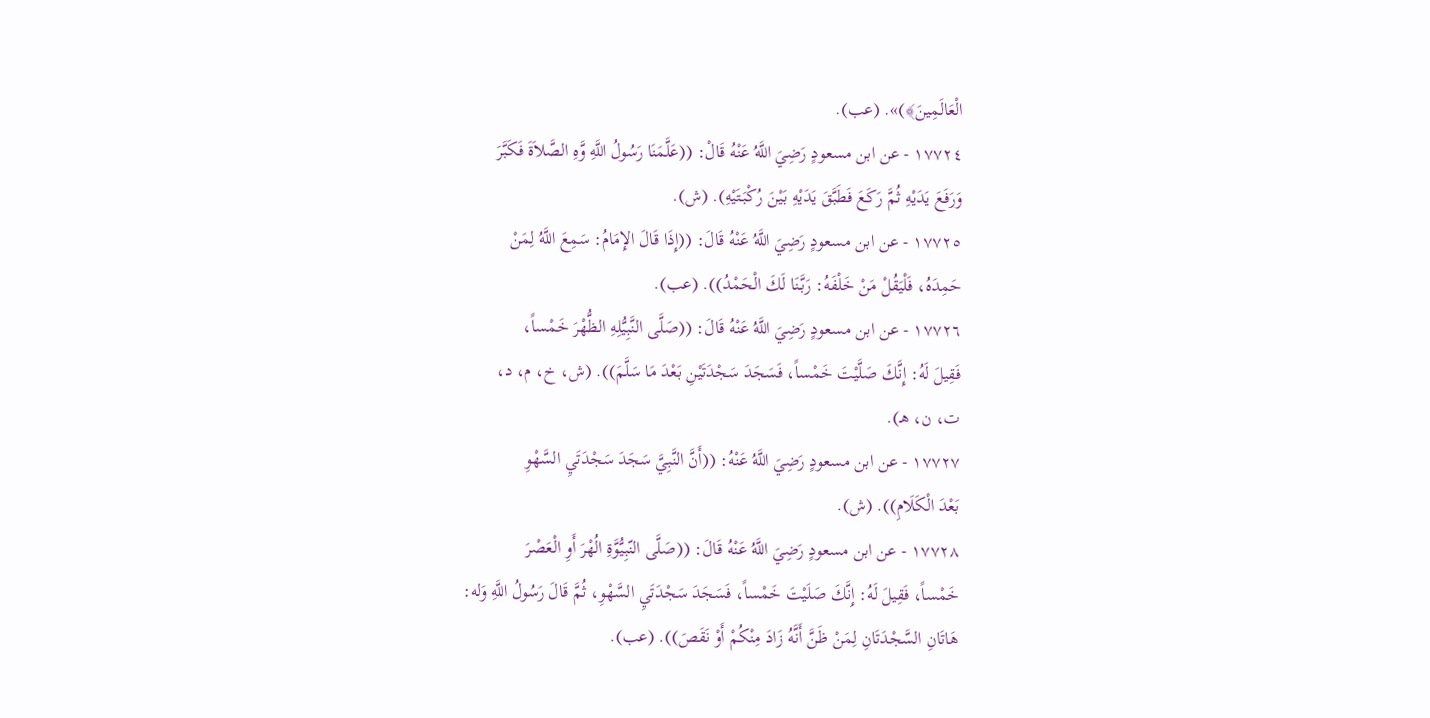الْعَالَمِينَ﴾)». (عب).
١٧٧٢٤ - عن ابن مسعودٍ رَضِيَ اللَّهُ عَنْهُ قَالْ: ((عَلَّمَنَا رَسُولُ اللَّهِ وَّهِ الصَّلاَةَ فَكَبَّرَ
وَرَفَعَ يَدَيْهِ ثُمَّ رَكَعَ فَطَبَّقَ يَدَيْهِ بَيْنَ رُكْبَتَيْهِ). (ش).
١٧٧٢٥ - عن ابن مسعودٍ رَضِيَ اللَّهُ عَنْهُ قَالَ: ((إِذَا قَالَ الإِمَامُ: سَمِعَ اللَّهُ لِمَنْ
حَمِدَهُ، فَلْيَقُلْ مَنْ خَلْفَهُ: رَبَّنَا لَكَ الْحَمْدُ)). (عب).
١٧٧٢٦ - عن ابن مسعودٍ رَضِيَ اللَّهُ عَنْهُ قَالَ: ((صَلَّى النَّبِيُّلِهِ الظُّهْرَ خَمْساً،
فَقِيلَ لَهُ: إِنَّكَ صَلَّيْتَ خَمْساً، فَسَجَدَ سَجْدَتَيْنِ بَعْدَ مَا سَلَّمَ)). (ش، خ، م، د،
ت، ن، هـ).
١٧٧٢٧ - عن ابن مسعودٍ رَضِيَ اللَّهُ عَنْهُ: ((أَنَّ النَّبِيَّ سَجَدَ سَجْدَتَيِ السَّهْوِ
بَعْدَ الْكَلَامِ)). (ش).
١٧٧٢٨ - عن ابن مسعودٍ رَضِيَ اللَّهُ عَنْهُ قَالَ: ((صَلَّى النّبِيُّوَّةِ الُهْرَ أَوِ الْعَصْرَ
خَمْساً، فَقِيلَ لَهُ: إِنَّكَ صَلَيْتَ خَمْساً، فَسَجَدَ سَجْدَتَيِ السَّهْوِ، ثُمَّ قَالَ رَسُولُ اللَّهِ وَله:
هَاتَانِ السَّجْدَتَانِ لِمَنْ ظَنَّ أَنَّهُ زَادَ مِنْكُمْ أَوْ نَقَصَ)). (عب).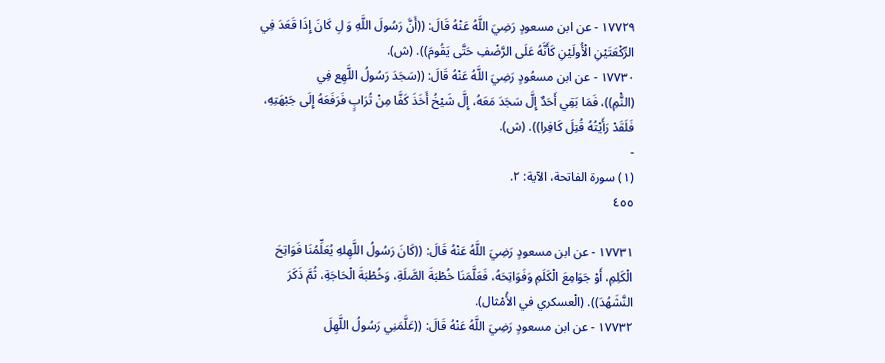١٧٧٢٩ - عن ابن مسعودٍ رَضِيَ اللَّهُ عَنْهُ قَالَ: ((أَنَّ رَسُولَ اللَّهِ وَ لِ كَانَ إِذَا قَعَدَ فِي
الرِّكْعَتَيْنِ الْأُولَيْنِ كَأَنَّهُ عَلَى الرَّضْفِ حَتَّى يَقُومَ)). (ش).
١٧٧٣٠ - عن ابن مسعُودٍ رَضِيَ اللَّهُ عَنْهُ قَالَ: ((سَجَدَ رَسُولُ اللَّهِع فِي
(النَّْمِ))، فَمَا بَقِي أَحَدٌ إِلَّ سَجَدَ مَعَهُ، إِلَّ شَيْخُ أَخَذَ كَفَّا مِنْ تُرَابٍ فَرَفَعَهُ إِلَى جَبْهَتِهِ،
فَلَقَدْ رَأَيْتُهُ قُتِلَ كَافِرا)). (ش).
-
(١) سورة الفاتحة، الآية: ٢.
٤٥٥

١٧٧٣١ - عن ابن مسعودٍ رَضِيَ اللَّهُ عَنْهُ قَالَ: ((كَانَ رَسُولُ اللَّهِلهِ يُعَلِّمُنَا فَوَاتِحَ
الْكَلِمِ، أَوْ جَوَامِعَ الْكَلَمِ وَفَوَاتِحَهُ، فَعَلَّمَنَا خُطْبَةَ الصَّلَةِ، وَخُطْبَةَ الْحَاجَةِ، ثُمَّ ذَكَرَ
النَّشَهُدَ)). (الْعسكري في الأُمْثال).
١٧٧٣٢ - عن ابن مسعودٍ رَضِيَ اللَّهُ عَنْهُ قَالَ: ((عَلَّمَنِي رَسُولُ اللَّهِلَ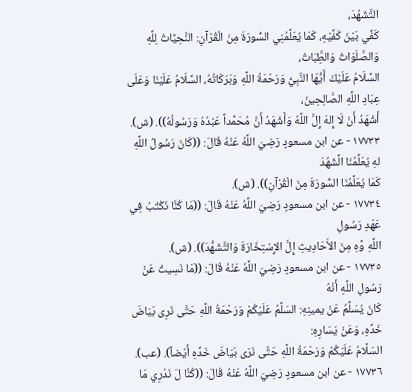التَّشَهُدَ،
كَفِّي بَيْنَ كَفَّيْهِ، كَمَا يُعَلَّمُنِي السُّورَةَ مِنَ الْقُرْآنِ: النَّحِيَّاتُ لِلَّهِ وَالصَّلَوَاتُ وَالطَِّبَاتُ،
السَّلَامُ عَلَيْكَ أَيُّهَا النَّبِيُّ وَرَحْمَةُ اللَّهِ وَبَرَكَاتُهُ، السَّلَامُ عَلَيْنَا وَعَلَى عِبَادِ اللَّهِ الصَّالِحِينَ،
أَشْهَدُ أَنْ لَا إِلهَ إِلَّ اللَّهُ وَأَشْهَدُ أَنَّ مُحَمَّداً عَبْدُهُ وَرَسُولُهُ)). (ش).
١٧٧٣٣ - عن ابن مسعودٍ رَضِيَ اللَّهُ عَنْهُ قَالَ: ((كَانَ رَسُولُ اللَّهِ لهِ يُعَلِّمُنَا الَّشَهُدَ
كَمَا يُعَلَّمُنَا السُّورَةَ مِنَ الْقُرْآنِ)). (ش).
١٧٧٣٤ - عن ابن مسعودٍ رَضِيَ اللَّهُ عَنْهُ قَالَ: ((مَا كُنَّا نَكْتُبُ فِي عَهْدِ رَسُولِ
اللَّهِ وَّهِ مِنَ الأَحَادِيثِ إِلَّ الإِسْتِخَارَةَ وَالتَّشَهُّدَ)). (ش).
١٧٧٣٥ - عن ابن مسعودٍ رَضِيَ اللَّهُ عَنْهُ قَالَ: ((مَا نَسِيتُ عَنْ رَسُولِ اللَّهِ أَنْهُ
كَانَ يُسَلِّمُ عَنْ يمينِهِ: السَلَّمُ عَلَيْكُمْ وَرَحْمَةُ اللَّهِ حَتَّى نَرِى بَيَاضَ خَدِّهِ، وَعَنْ يَسَارِهِ:
السَلَّامُ عَلَيْكُمْ وَرَحْمَةُ اللَّهِ حَتَّى نَرَى بَيَاضَ خَدِّهِ أَيْضاً). (عب).
١٧٧٣٦ - عن ابن مسعودٍ رَضِيَ اللَّهُ عَنْهُ قَالَ: ((كُنَّا لَ نَدْرِي مَا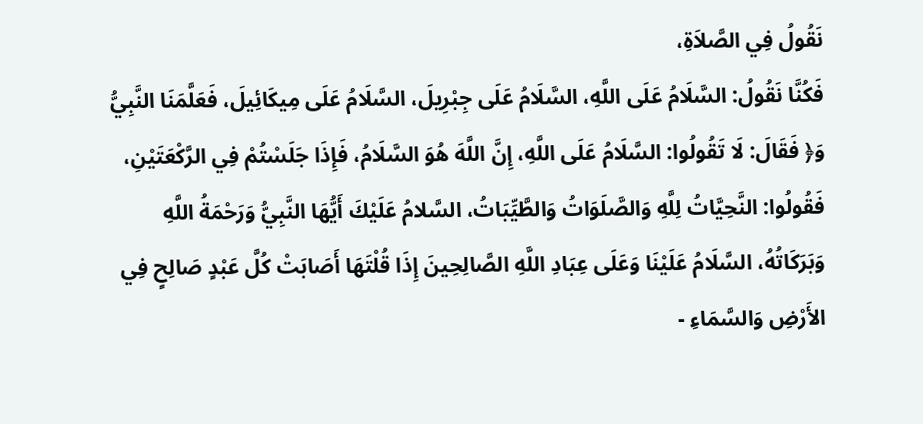نَقُولُ فِي الصَّلاَةِ،
فَكُنَّا نَقُولُ: السَّلَامُ عَلَى اللَّهِ، السَّلَامُ عَلَى جِبْرِيلَ، السَّلَامُ عَلَى مِيكَائِيلَ، فَعَلَّمَنَا النَّبِيُّ
وَ﴿ فَقَالَ: لَا تَقُولُوا: السَّلَامُ عَلَى اللَّهِ، إِنَّ اللَّهَ هُوَ السَّلَامُ، فَإِذَا جَلَسْتُمْ فِي الرَّكْعَتَيْنِ،
فَقُولُوا: النَّحِيَّاتُ لِلَّهِ وَالصَّلَوَاتُ وَالطَّيِّبَاتُ، السَّلامُ عَلَيْكَ أَيُّهَا النَّبِيُّ وَرَحْمَةُ اللَّهِ
وَبَرَكَاتُهُ، السَّلَامُ عَلَيْنَا وَعَلَى عِبَادِ اللَّهِ الصَّالِحِينَ إِذَا قُلْتَهَا أَصَابَتْ كُلَّ عَبْدٍ صَالِحٍ فِي
الأَرْضِ وَالسَّمَاءِ -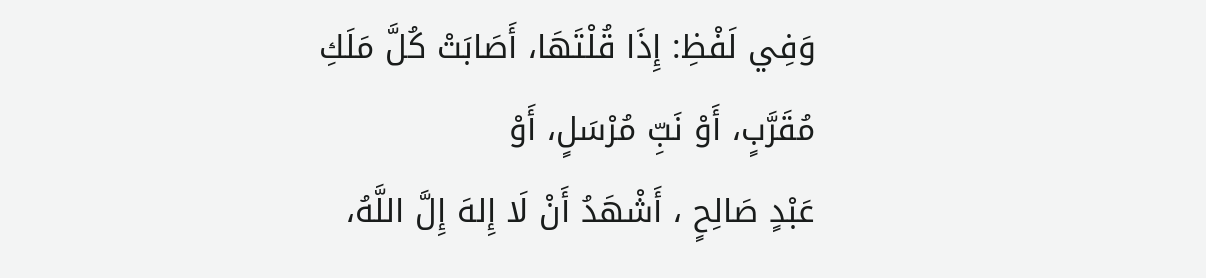وَفِي لَفْظِ: إِذَا قُلْتَهَا، أَصَابَتْ كُلَّ مَلَكِ مُقَرَّبٍ، أَوْ نَبِّ مُرْسَلٍ، أَوْ
عَبْدٍ صَالِحٍ ، أَشْهَدُ أَنْ لَا إِلهَ إِلَّ اللَّهُ،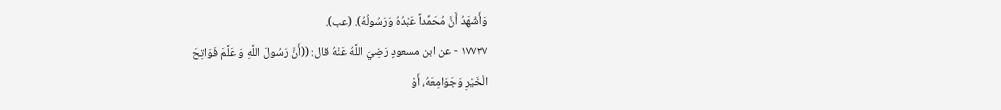وَأَشْهَدُ أَنَّ مُحَمِّداً عَبْدُهُ وَرَسُولُهُ). (عب).
١٧٧٣٧ - عن ابن مسعودٍ رَضِيَ اللَّهُ عَنْهُ قال: ((أَنَّ رَسُولَ اللَّهِ وَ عَلَّمَ فَوَاتِحَ
الْخَيْرِ وَجَوَامِعَهُ، أَوْ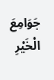جَوَامِعَ الْخَيْرِ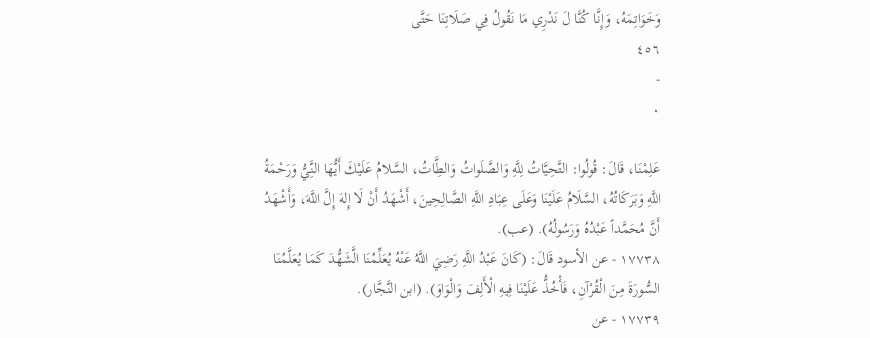وَخَوَاتِمَهُ، وَإِنَّا كُنَّا لَ نَدْرِي مَا نَقُولُ فِي صَلَاتِنَا حَتَّى
٤٥٦
-
٠

عَلِمْنَا، قَالَ: قُولُوا: التَّحِيَّاتُ لِلَّهِ وَالصَّلَواتُ وَالطَِّاتُ، السَّلامُ عَلَيْكَ أَيُّهَا النَِّيُّ وَرَحْمَةُ
اللَّهِ وَبَرَكَاتُهُ، السَّلَامُ عَلَيْنَا وَعَلَى عِبَادِ اللَّهِ الصَّالِحِينَ، أَشْهَدُ أَنْ لَا إِلهَ إِلَّ اللَّهَ، وَأَشْهَدُ
أَنَّ مُحَمَّداً عَبْدُهُ وَرَسُولُهُ). (عب).
١٧٧٣٨ - عن الأسود قَالَ: (كَانَ عَبْدُ اللَّهِ رَضِيَ اللَّهُ عَنْهُ يُعَلِّمُنَا الَّشَهُّدَ كَمَا يُعَلَّمُنَا
السُّورَةَ مِنَ الْقُرْآنِ، فَأْخُذُّ عَلَيْنَا فِيهِ الْأَلِفَ وَالْوَاوَ). (ابن النَّجَّار).
١٧٧٣٩ - عن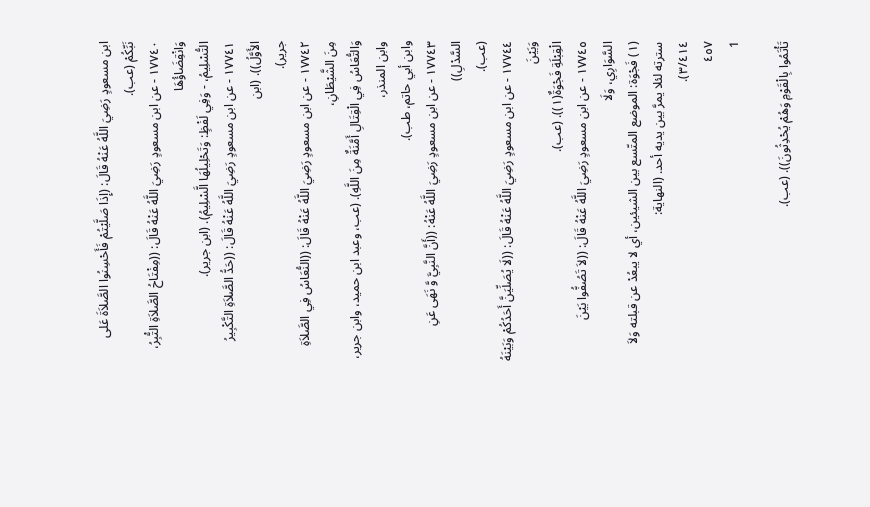ابن مسعودٍ رَضِيَ اللَّهُ عَنْهُ قَالَ: (إِذَا صَلَّيْتُمْ فَأَحْسِنُوا الصَّلاَةَ عَلى
نَبِّكُمْ (عب).
١٧٧٤٠ - عن ابن مسعودٍ رَضِيَ اللَّهُ عَنْهُ قَالَ: ((مِفْتَاحُ الصَّلاَةِ التَّْبِرُ، وَانْقِضَاؤُهَا
التُّسْلِيمُ، - وَفِي لَفْظٍ: وَتَحْلِيلُهَا الَّسْلِيمُ). (ابن جرير).
١٧٧٤١ - عن ابن مسعودٍ رَضِيَ اللَّهُ عَنْهُ قَالَ: ((حَدُّ الصَّلاَةِ التَّكْبِيرُ الأَوَّلُ)). (ابن
جرير).
١٧٧٤٢ - عن ابن مسعودٍ رَضِيَ اللَّهُ عَنْهُ قَالَ: ((النُّعَاسُ فِي الصَّلاَةِ مِنَ الشَّيْطَانِ،
وَالتُّعَاسُ فِي الْقِتَالِ أَمَّنَةٌ مِنَ اللَّهِ). (عب، وعبد ابن حميد، وابن جرير، وابن المنذر،
وابن أبي حاتم، طب).
١٧٧٤٣ - عن ابن مسعودٍ رَضِيَ اللَّهُ عَنْهُ: ((أَنَّ النَّبِيَّ وَّ نَهَى عَنِ السَّدْلِ))
(عب).
١٧٧٤٤ - عن ابن مسعودٍ رَضِيَ اللَّهُ عَنْهُ قَالَ: ((لَا يُصَلِّيَنَّ أَحَدُكُمْ وَبَيْنَهُ وَبَيْنَ
الْقِبْلَةِ فَجْوَةٌ(١)). (عب).
١٧٧٤٥ - عن ابن مسعودٍ رَضِيَ اللَّهُ عَنْهُ قَالَ: ((لاَ تَصُفُّوا بَيْنَ السَّوَارِي، وَلَا
(١) فَجْوَة: الموضع المتّسع بين الشيئين، أي لا يبعُدْ عن قبلته وَلاَ سترته لئلا يمرَّ بين يديه أحد. (النهاية:
٣/٤١٤).
٤٥٧
1

تَأْتَمُوا بِالْقَوْمِ وَهُمْ يُحْدِثُونَ)). (عب).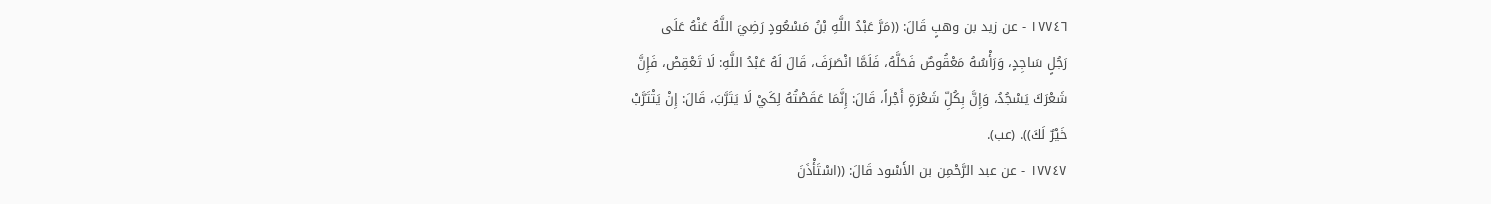١٧٧٤٦ - عن زيد بن وهبٍ قَالَ: ((مَرَّ عَبْدُ اللَّهِ بْنُ مَسْعُودٍ رَضِيَ اللَّهُ عَنْهُ عَلَى
رَجُلٍ سَاجِدٍ، وَرَأْسُهُ مَعْقُوصٌ فَحَلَّهُ، فَلَمَّا انْصَرَفَ، قَالَ لَهُ عَبْدُ اللَّهِ: لَا تَعْقِصْ، فَإِنَّ
شَعْرَكَ يَسْجُدُ، وَإِنَّ بِكُلِّ شَعْرَةٍ أَجْراً، قَالَ: إِنَّمَا عَقَصْتُهُ لِكَيْ لَا يَتَرَّبَ، قَالَ: إِنْ يَتْتَرَّبْ
خَيْرٌ لَكَ)). (عب).
١٧٧٤٧ - عن عبد الرَّحْمِن بن الأَسْود قَالَ: ((اسْتَأْذَنَ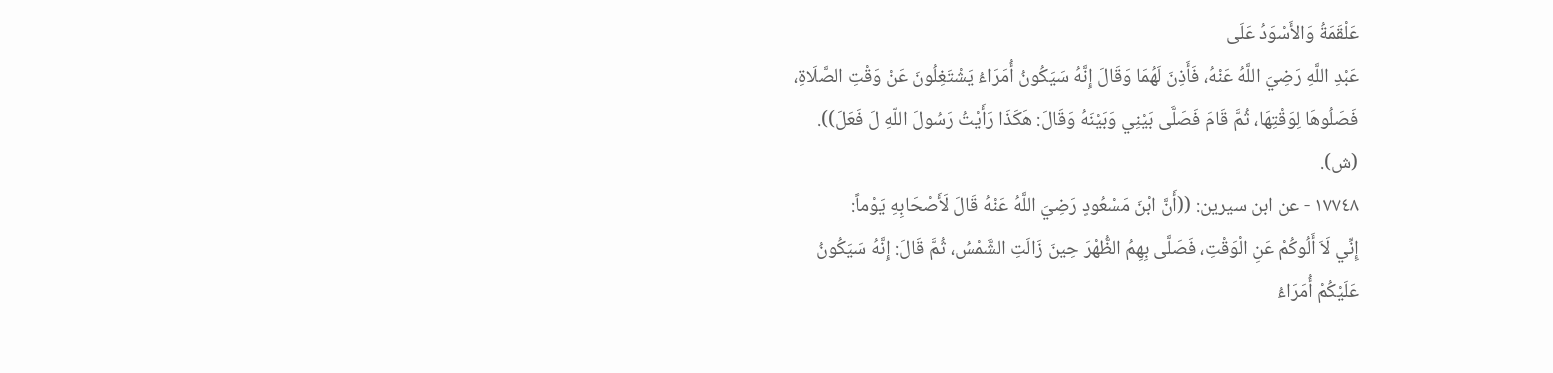عَلْقَمَةُ وَالأَسْوَدُ عَلَى
عَبْدِ اللَّهِ رَضِيَ اللَّهُ عَنْهُ، فَأَذِنَ لَهُمَا وَقَالَ إِنَّهُ سَيَكُونُ أُمَرَاءُ يَشْتَغِلُونَ عَنْ وَقْتِ الصَّلَاةِ،
فَصَلُوهَا لِوَقْتِهَا، ثُمَّ قَامَ فَصَلَّى بَيْنِي وَبَيْنَهُ وَقَالَ: هَكَذَا رَأَيْتُ رَسُولَ اللّهِ لَ فَعَلَ)).
(ش).
١٧٧٤٨ - عن ابن سيرين: ((أَنَّ ابْنَ مَسْعُودٍ رَضِيَ اللَّهُ عَنْهُ قَالَ لَأَصْحَابِهِ يَوْماً:
إِنِّي لَاَ أَلُوكُمْ عَنِ الْوَقْتِ، فَصَلَّى بِهِمُ الظُّهْرَ حِينَ زَالَتِ الشَّمْسُ، ثُمَّ قَالَ: إِنَّهُ سَيَكُونُ
عَلَيْكُمْ أُمَرَاءُ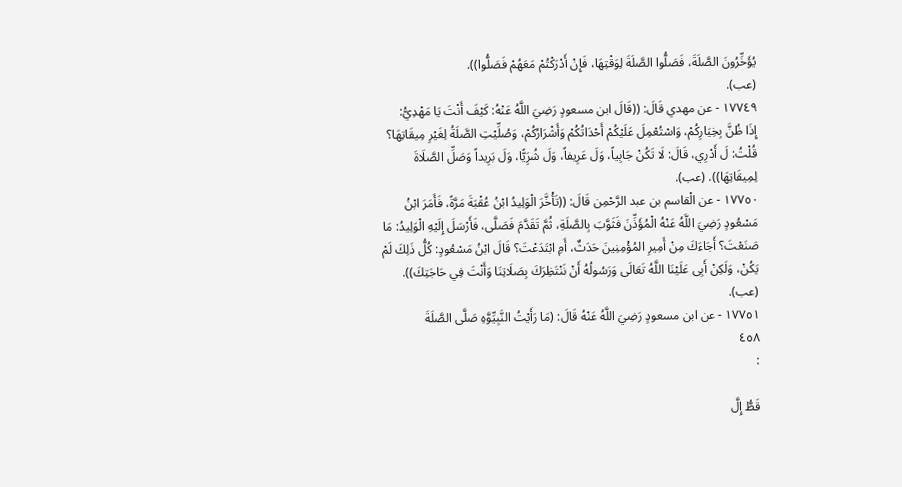يُؤَخِّرُونَ الصَّلَةَ، فَصَلُّوا الصَّلَةَ لِوَقْتِهَا، فَإِنْ أَدْرَكْتُمْ مَعَهُمْ فَصَلُّوا)).
(عب).
١٧٧٤٩ - عن مهدي قَالَ: ((قَالَ ابن مسعودٍ رَضِيَ اللَّهُ عَنْهُ: كَيْفَ أَنْتَ يَا مَهْدِيُّ:
إِذَا ظُنَّ بِخِيَارِكُمْ، وَاسْتُعْمِلَ عَلَيْكُمْ أَحْدَاتُكُمْ وَأَشْرَارُكُمْ، وَصُلِّيْتِ الصَّلَةُ لِغَيْرِ مِيقَاتِهَا؟
قُلْتُ: لَ أَدْرِي، قَالَ: لَا تَكُنْ جَابِياً، وَلَ عَرِيفاً، وَلَ شُرَِيًّا، وَلَ بَرِيداً وَصَلِّ الصَّلَاةَ
لِمِیقَاتِهَا)). (عب).
١٧٧٥٠ - عن الْقاسم بن عبد الرَّحْمِن قَالَ: ((تَأْخَّرَ الْوَلِيدُ ابْنُ عُقْبَةَ مَرَّةً، فَأَمَرَ ابْنُ
مَسْعُودٍ رَضِيَ اللَّهُ عَنْهُ الْمُؤَذِّنَ فَثَوَّبَ بِالصَّلَةِ، ثُمَّ تَقَدَّمَ فَصَلَّى، فَأَرْسَلَ إِلَيْهِ الْوَلِيدُ: مَا
صَنَعْتَ؟ أَجَاءَكَ مِنْ أَمِيرِ المُؤْمِنِينَ حَدَثٌ، أَمِ ابْتَدَعْتَ؟ قَالَ ابْنُ مَسْعُودٍ: كُلُّ ذَلِكَ لَمْ
يَكُنْ، وَلَكِنْ أَبِى عَلَيْنَا اللَّهُ تَعَالَى وَرَسُولُهُ أَنْ نَنْتَظِرَكَ بِصَلَاتِنَا وَأَنْتَ فِي حَاجَتِكَ)).
(عب).
١٧٧٥١ - عن ابن مسعودٍ رَضِيَ اللَّهُ عَنْهُ قَالَ: (مَا رَأَيْتُ النَّبِيِّوَّهِ صَلَّى الصَّلَةَ
٤٥٨
:

قَطُّ إِلَّ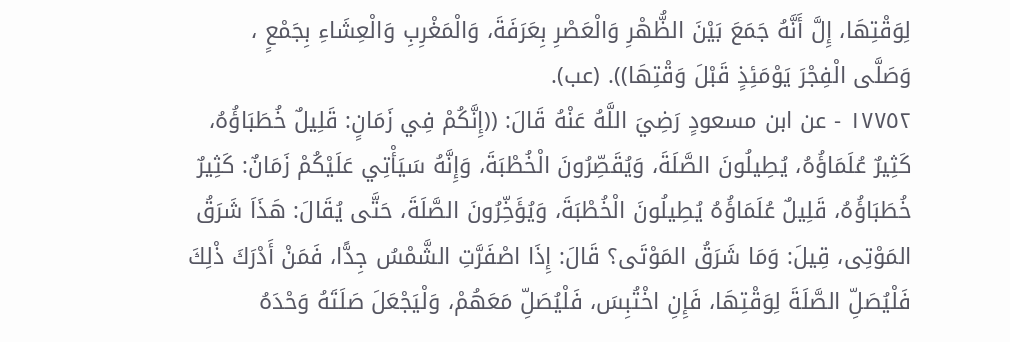لِوَقْتِهَا، إِلَّ أَنَّهُ جَمَعَ بَيْنَ الظُّهْرِ وَالْعَصْرِ بِعَرَفَةَ، وَالْمَغْرِبِ وَالْعِشَاءِ بِجَمْعٍ ،
وَصَلَّى الْفِجْرَ يَوْمَئِذٍ قَبْلَ وَقْتِهَا)). (عب).
١٧٧٥٢ - عن ابن مسعودٍ رَضِيَ اللَّهُ عَنْهُ قَالَ: ((إِنَّكُمْ فِي زَمَانٍ: قَلِيلٌ خُطَبَاؤُهُ،
كَثِيرٌ عُلَمَاؤُهُ، يُطِيلُونَ الصَّلَةَ، وَيُقَصِّرُونَ الْخُطْبَةَ، وَإِنَّهُ سَيَأْتِي عَلَيْكُمْ زَمَانٌ: كَثِيرٌ
خُطَبَاؤُهُ، قَلِيلٌ عُلَمَاؤُهُ يُطِيلُونَ الْخُطْبَةَ، وَيُؤَخِّرُونَ الصَّلَةَ، حَتَّى يُقَالَ: هَذَاَ شَرَقُ
المَوْتِى، قِيلَ: وَمَا شَرَقُ المَوْتَى؟ قَالَ: إِذَا اصْفَرَّتِ الشَّمْسُ جِدًّا، فَمَنْ أَدْرَكَ ذْلِكَ
فَلْيُصَلِّ الصَّلَةَ لِوَقْتِهَا، فَإِنِ اخْتُبِسَ، فَلْيُصَلِّ مَعَهُمْ، وَلْيَجْعَلَ صَلَتَهُ وَحْدَهُ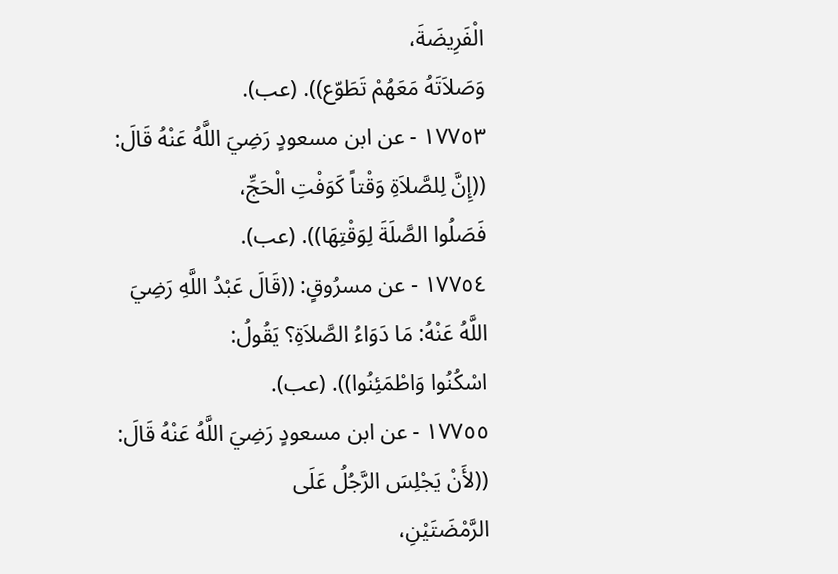الْفَرِيضَةَ،
وَصَلاَتَهُ مَعَهُمْ تَطَوّع)). (عب).
١٧٧٥٣ - عن ابن مسعودٍ رَضِيَ اللَّهُ عَنْهُ قَالَ: ((إِنَّ لِلصَّلاَةِ وَقْتاً كَوَفْتِ الْحَجِّ،
فَصَلُوا الصَّلَةَ لِوَقْتِهَا)). (عب).
١٧٧٥٤ - عن مسرُوقٍ: ((قَالَ عَبْدُ اللَّهِ رَضِيَ اللَّهُ عَنْهُ: مَا دَوَاءُ الصَّلاَةِ؟ يَقُولُ:
اسْكُنُوا وَاطْمَئِنُوا)). (عب).
١٧٧٥٥ - عن ابن مسعودٍ رَضِيَ اللَّهُ عَنْهُ قَالَ: ((لأَنْ يَجْلِسَ الرَّجُلُ عَلَى
الرَّمْضَتَيْنِ،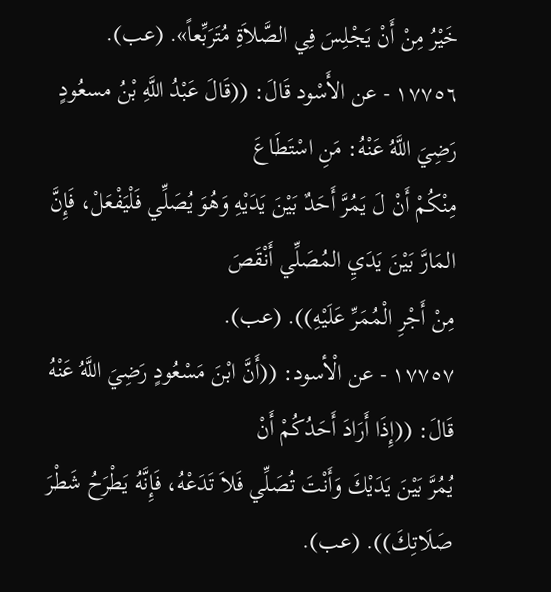خَيْرُ مِنْ أَنْ يَجْلِسَ فِي الصَّلاَةِ مُتَرَبِّعاً». (عب).
١٧٧٥٦ - عن الأَسْود قَالَ: ((قَالَ عَبْدُ اللَّهِ بْنُ مسعُودٍ رَضِيَ اللَّهُ عَنْهُ: مَنِ اسْتَطَاعَ
مِنْكُمْ أَنْ لَ يَمُرَّ أَحَدٌ بَيْنَ يَدَيْهِ وَهُوَ يُصَلِّي فَلْيَفْعَلْ، فَإِنَّ المَارَّ بَيْنَ يَدَيِ المُصَلِّي أَنْقَصَ
مِنْ أَجْرِ الْمُمَرِّ عَلَيْهِ)). (عب).
١٧٧٥٧ - عن الْأسود: ((أَنَّ ابْنَ مَسْعُودٍ رَضِيَ اللَّهُ عَنْهُ قَالَ: ((إِذَا أَرَادَ أَحَدُكُمْ أَنْ
يُمُرَّ بَيْنَ يَدَيْكَ وَأَنْتَ تُصَلِّي فَلاَ تَدَعْهُ، فَإِنَّهُ يَطْرَحُ شَطْرَ صَلَاتِكَ)). (عب).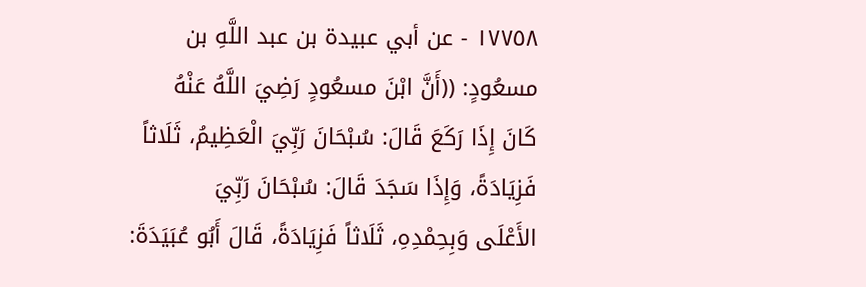١٧٧٥٨ - عن أبي عبيدة بن عبد اللَّهِ بن مسعُودٍ: ((أَنَّ ابْنَ مسعُودٍ رَضِيَ اللَّهُ عَنْهُ
كَانَ إِذَا رَكَعَ قَالَ: سُبْحَانَ رَبِّيَ الْعَظِيمُ، ثَلَاثاً فَزِيَادَةً، وَإِذَا سَجَدَ قَالَ: سُبْحَانَ رَبِّيَ
الأَعْلَى وَبِحِمْدِهِ، ثَلَاثاً فَزِيَادَةً، قَالَ أَبُو عُبَيَدَةَ: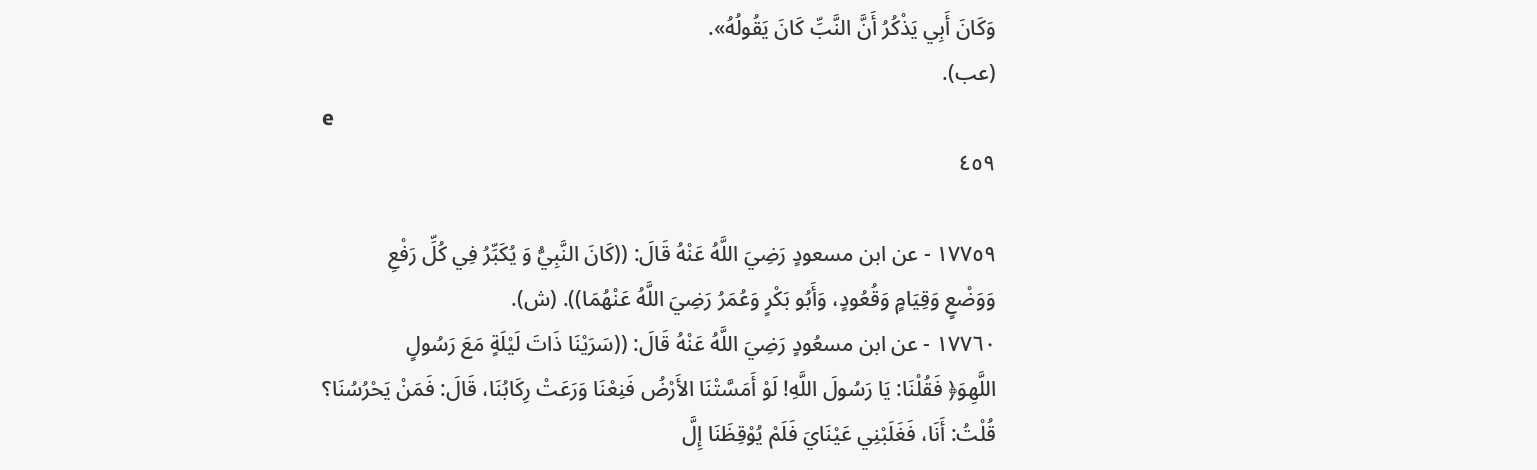وَكَانَ أَبِي يَذْكُرُ أَنَّ النَّبِّ كَانَ يَقُولُهُ».
(عب).
e
٤٥٩

١٧٧٥٩ - عن ابن مسعودٍ رَضِيَ اللَّهُ عَنْهُ قَالَ: ((كَانَ النَّبِيُّ وَ يُكَبِّرُ فِي كُلِّ رَفْعِ
وَوَضْعٍ وَقِيَامٍ وَقُعُودٍ، وَأَبُو بَكْرٍ وَعُمَرُ رَضِيَ اللَّهُ عَنْهُمَا)). (ش).
١٧٧٦٠ - عن ابن مسعُودٍ رَضِيَ اللَّهُ عَنْهُ قَالَ: ((سَرَيْنَا ذَاتَ لَيْلَةٍ مَعَ رَسُولٍ
اللَّهِوَ﴿ فَقُلْنَا: يَا رَسُولَ اللَّهِ! لَوْ أَمَسَّتْنَا الأَرْضُ فَنِعْنَا وَرَعَتْ رِكَابُنَا، قَالَ: فَمَنْ يَحْرُسُنَا؟
قُلْتُ: أَنَا، فَغَلَبْنِي عَيْنَايَ فَلَمْ يُوْقِظَنَا إِلَّ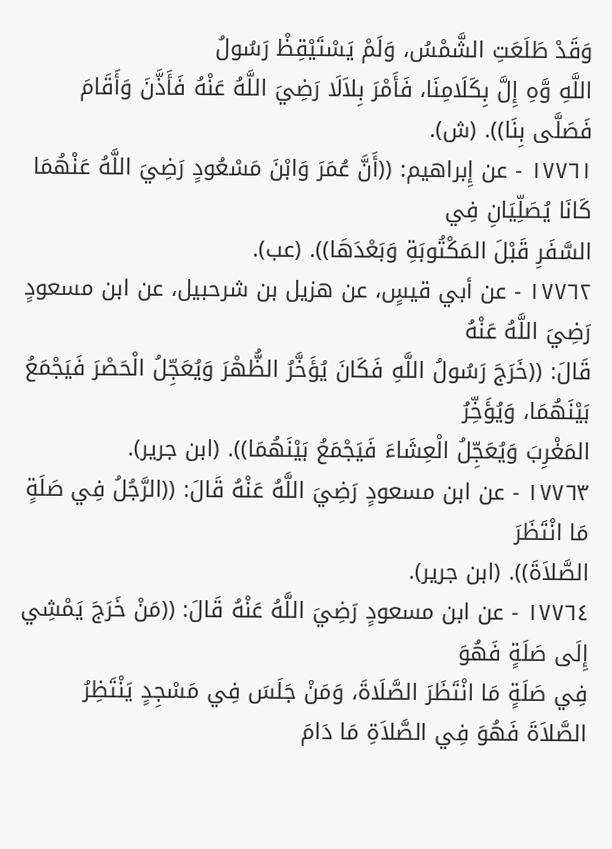وَقَدْ طَلَعَتِ الشَّمْسُ، وَلَمْ يَسْتَيْقِظْ رَسُولُ
اللَّهِ وَّهِ إِلَّ بِكَلَامِنَا، فَأَمْرَ بِلاَلَا رَضِيَ اللَّهُ عَنْهُ فَأَذَّنَ وَأَقَامَ فَصَلَّى بِنَا)). (ش).
١٧٧٦١ - عن إِبراهيم: ((أَنَّ عُمَرَ وَابْنَ مَسْعُودٍ رَضِيَ اللَّهُ عَنْهُمَا كَانَا يُصَلِّيَانِ فِي
السَّفَرِ قَبْلَ المَكْتُوبَةِ وَبَعْدَهَا)). (عب).
١٧٧٦٢ - عن أبي قيسٍ، عن هزيل بن شرحبيل، عن ابن مسعودٍ رَضِيَ اللَّهُ عَنْهُ
قَالَ: ((خَرَجَ رَسُولُ اللَّهِ فَكَانَ يُؤَخَّرُ الظُّهْرَ وَيُعَجِّلُ الْحَصْرَ فَيَجْمَعُ بَيْنَهُمَا، وَيُؤَخِّرُ
المَغْرِبَ وَيُعَجِّلُ الْعِشَاءَ فَيَجْمَعُ بَيْنَهُمَا)). (ابن جرير).
١٧٧٦٣ - عن ابن مسعودٍ رَضِيَ اللَّهُ عَنْهُ قَالَ: ((الرَّجُلُ فِي صَلَةٍ مَا انْتَظَرَ
الصَّلاَةَ)). (ابن جرير).
١٧٧٦٤ - عن ابن مسعودٍ رَضِيَ اللَّهُ عَنْهُ قَالَ: ((مَنْ خَرَجَ يَمْشِي إِلَى صَلَةٍ فَهُوَ
فِي صَلَةٍ مَا انْتَظَرَ الصَّلَاةَ، وَمَنْ جَلَسَ فِي مَسْجِدٍ يَنْتَظِرُ الصَّلاَةَ فَهُوَ فِي الصَّلاَةِ مَا دَامَ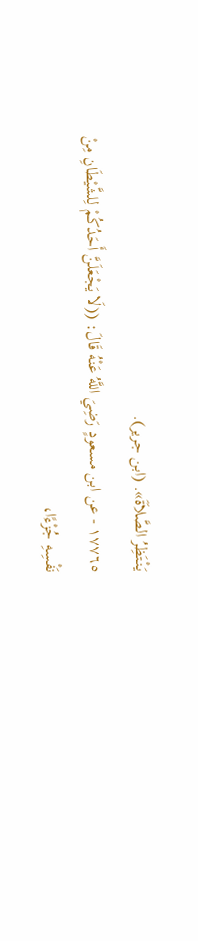يَنْتَظِرُ الصَّلاَةَ». (ابن جرير).
١٧٧٦٥ - عن ابن مسعودٍ رَضِيَ اللَّهُ عَنْهُ قَالَ: ((لَا يَجْعَلَنَّ أَحَدُكُمْ لِلشَّيْطَانِ مِنْ
نَفْسِهِ جُزْءًا،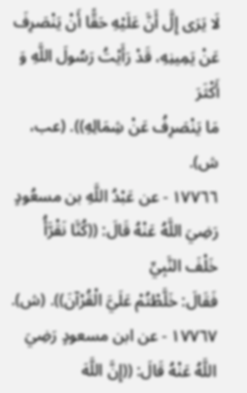لَا يَرَى إِلَّ أَنَّ عَلَيْهِ حَقًّا أَنْ يَنْصَرِفَ عَنْ يَمِينِهِ، قَدْ رَأَيْتُ رَسُولَ اللَّهِ وَ أَكْثَرَ
مَا يَنْصَرِفُ عَنْ شِمَالِهِ)). (عب، ش).
١٧٧٦٦ - عن عَبْدُ اللَّهِ بن مسعُودٍ رَضِيَ اللَّهُ عَنْهُ قَالَ: ((كُنَّا نَقْرَّأُ خَلْفَ النَّبِيِّ
فَقَالَ: خَلَّطْتُمْ عَلَيَّ الْقُرْآنَ)). (ش).
١٧٧٦٧ - عن ابن مسعودٍ رَضِيَ اللَّهُ عَنْهُ قَالَ: ((إِنَّ اللَّهَ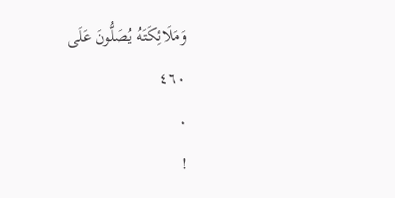وَمَلَائِكَتَهُ يُصَلُّونَ عَلَى
٤٦٠
٠
!